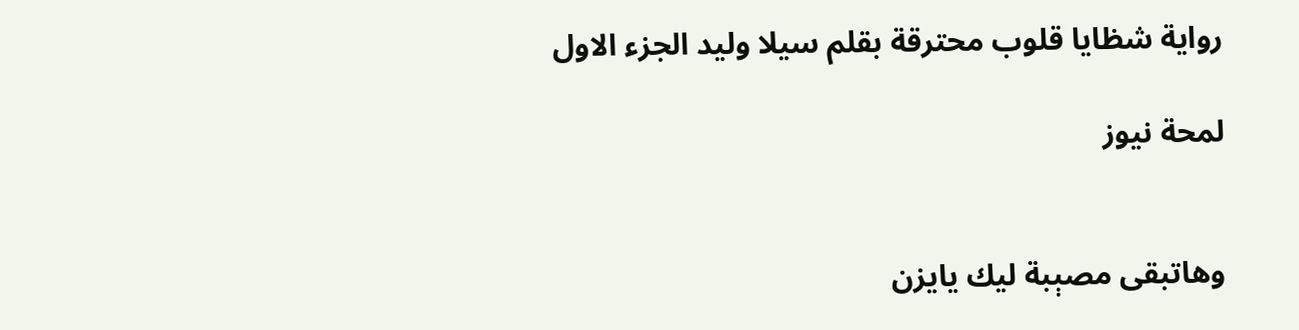رواية شظايا قلوب محترقة بقلم سيلا وليد الجزء الاول

لمحة نيوز


وهاتبقى مصېبة ليك يايزن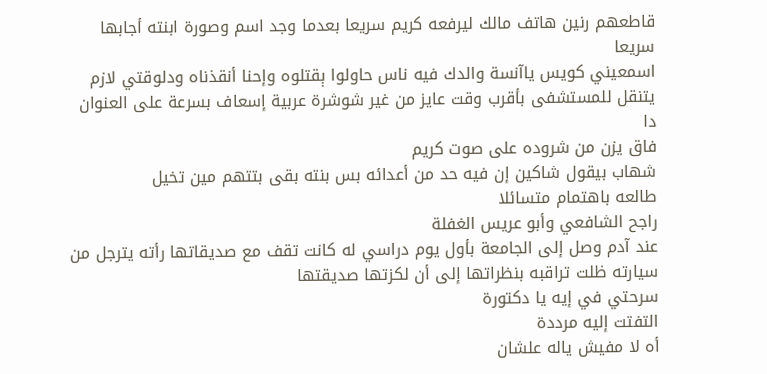قاطعهم رنين هاتف مالك ليرفعه كريم سريعا بعدما وجد اسم وصورة ابنته أجابها سريعا
اسمعيني كويس ياآنسة والدك فيه ناس حاولوا ېقتلوه وإحنا أنقذناه ودلوقتي لازم يتنقل للمستشفى بأقرب وقت عايز من غير شوشرة عربية إسعاف بسرعة على العنوان دا
فاق يزن من شروده على صوت كريم
شهاب بيقول شاكين إن فيه حد من أعدائه بس بنته بقى بتتهم مين تخيل
طالعه باهتمام متسائلا
راجح الشافعي وأبو عريس الغفلة
عند آدم وصل إلى الجامعة بأول يوم دراسي له كانت تقف مع صديقاتها رأته يترجل من سيارته ظلت تراقبه بنظراتها إلى أن لكزتها صديقتها
سرحتي في إيه يا دكتورة
التفتت إليه مرددة
أه لا مفيش ياله علشان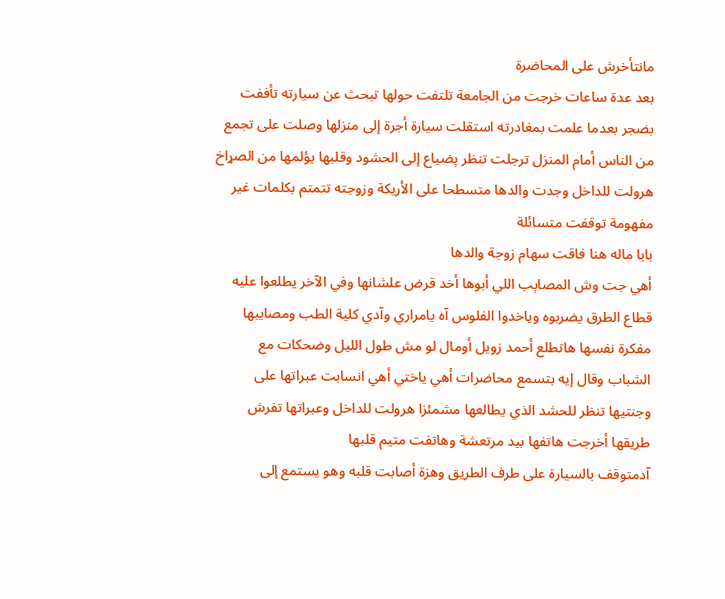مانتأخرش على المحاضرة
بعد عدة ساعات خرجت من الجامعة تلتفت حولها تبحث عن سيارته تأففت بضجر بعدما علمت بمغادرته استقلت سيارة أجرة إلى منزلها وصلت على تجمع من الناس أمام المنزل ترجلت تنظر پضياع إلى الحشود وقلبها يؤلمها من الصړاخ هرولت للداخل وجدت والدها متسطحا على الأريكة وزوجته تتمتم بكلمات غير مفهومة توقفت متسائلة
بابا ماله هنا فاقت سهام زوجة والدها
أهي جت وش المصاېب اللي أبوها أخد قرض علشانها وفي الآخر يطلعوا عليه قطاع الطرق يضربوه وياخدوا الفلوس آه يامراري وآدي كلية الطب ومصايبها مفكرة نفسها هاتطلع أحمد زويل أومال لو مش طول الليل وضحكات مع الشباب وقال إيه بتسمع محاضرات أهي ياختي أهي انسابت عبراتها على وجنتيها تنظر للحشد الذي يطالعها مشمئزا هرولت للداخل وعبراتها تفرش طريقها أخرجت هاتفها بيد مرتعشة وهاتفت متيم قلبها
آدمتوقف بالسيارة على طرف الطريق وهزة أصابت قلبه وهو يستمع إلى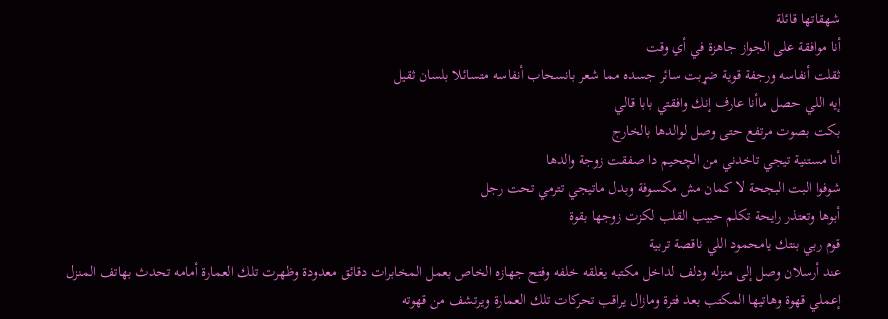شهقاتها قائلة
أنا موافقة على الجواز جاهزة في أي وقت
ثقلت أنفاسه ورجفة قوية ضړبت سائر جسده مما شعر بانسحاب أنفاسه متسائلا بلسان ثقيل
إيه اللي حصل ماأنا عارف إنك وافقتي بابا قالي
بكت بصوت مرتفع حتى وصل لوالدها بالخارج
أنا مستنية تيجي تاخدني من الچحيم دا صفقت زوجة والدها
شوفوا البت البجحة لا كمان مش مكسوفة وبدل ماتيجي تترمي تحت رجل
أبوها وتعتذر رايحة تكلم حبيب القلب لكزت زوجها بقوة
قوم ربي بنتك يامحمود اللي ناقصة تربية
عند أرسلان وصل إلى منزله ودلف لداخل مكتبه يغلقه خلفه وفتح جهازه الخاص بعمل المخابرات دقائق معدودة وظهرت تلك العمارة أمامه تحدث بهاتف المنزل
إعملي قهوة وهاتيها المكتب بعد فترة ومازال يراقب تحركات تلك العمارة ويرتشف من قهوته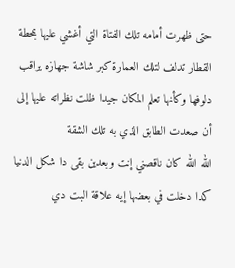حتى ظهرت أمامه تلك الفتاة التي أغشي عليها بمحطة القطار تدلف لتلك العمارة كبر شاشة جهازه يراقب دلوفها وكأنها تعلم المكان جيدا ظلت نظراته عليها إلى أن صعدت الطابق الذي به تلك الشقة
الله الله كان ناقصني إنت وبعدين بقى دا شكل الدنيا كدا دخلت في بعضها إيه علاقة البت دي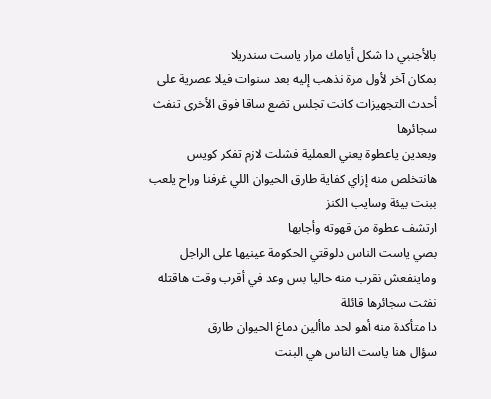بالأجنبي دا شكل أيامك مرار ياست سندريلا
بمكان آخر لأول مرة نذهب إليه بعد سنوات فيلا عصرية على أحدث التجهيزات كانت تجلس تضع ساقا فوق الأخرى تنفث سجائرها
وبعدين ياعطوة يعني العملية فشلت لازم تفكر كويس هانتخلص منه إزاي كفاية طارق الحيوان اللي غرفنا وراح يلعب ببنت بيئة وسايب الكنز
ارتشف عطوة من قهوته وأجابها
بصي ياست الناس دلوقتي الحكومة عينيها على الراجل وماينفعش نقرب منه حاليا بس وعد في أقرب وقت هاقتله
نفثت سجائرها قائلة
دا متأكدة منه أهو لحد ماألين دماغ الحيوان طارق
سؤال هنا ياست الناس هي البنت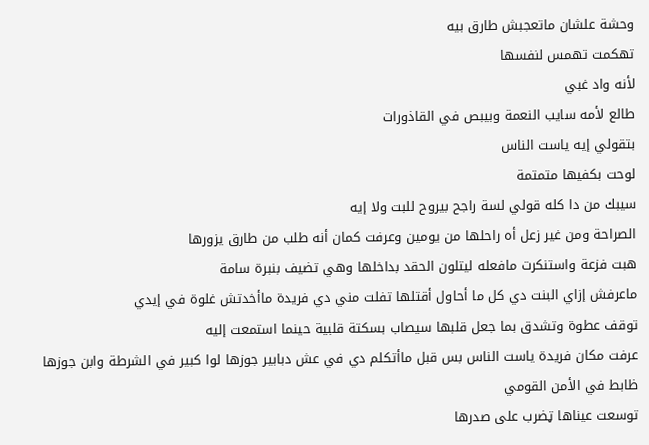وحشة علشان ماتعجبش طارق بيه
تهكمت تهمس لنفسها
لأنه واد غبي
طالع لأمه سايب النعمة وبيبص في القاذورات
بتقولي إيه ياست الناس
لوحت بكفيها متمتمة
سيبك من دا كله قولي لسة راجح بيروح للبت ولا إيه
الصراحة ومن غير زعل أه راحلها من يومين وعرفت كمان أنه طلب من طارق يزورها
هبت فزعة واستنكرت مافعله ليتلون الحقد بداخلها وهي تضيف بنبرة سامة
ماعرفش إزاي البنت دي كل ما أحاول أقتلها تفلت مني دي فريدة ماأخدتش غلوة في إيدي
توقف عطوة وتشدق بما جعل قلبها سيصاب بسكتة قلبية حينما استمعت إليه
عرفت مكان فريدة ياست الناس بس قبل ماأتكلم دي في عش دبابير جوزها لوا كبير في الشرطة وابن جوزها ظابط في الأمن القومي
توسعت عيناها ټضرب على صدرها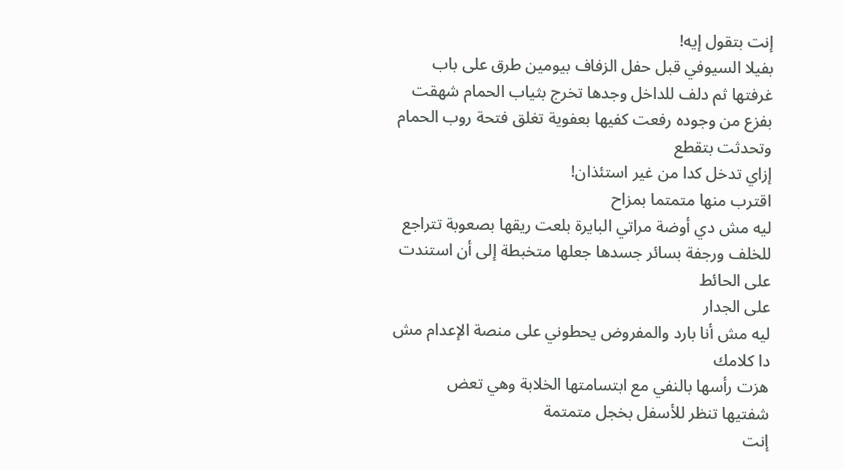إنت بتقول إيه!
بفيلا السيوفي قبل حفل الزفاف بيومين طرق على باب غرفتها ثم دلف للداخل وجدها تخرج بثياب الحمام شهقت بفزع من وجوده رفعت كفيها بعفوية تغلق فتحة روب الحمام وتحدثت بتقطع
إزاي تدخل كدا من غير استئذان!
اقترب منها متمتما بمزاح
ليه مش دي أوضة مراتي البايرة بلعت ريقها بصعوبة تتراجع للخلف ورجفة بسائر جسدها جعلها متخبطة إلى أن استندت على الحائط
على الجدار
ليه مش أنا بارد والمفروض يحطوني على منصة الإعدام مش دا كلامك
هزت رأسها بالنفي مع ابتسامتها الخلابة وهي تعض
شفتيها تنظر للأسفل بخجل متمتمة
إنت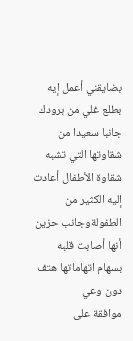بضايقني أعمل إيه بطلع غلي من برودك
جانبا سعيدا من شقاوتها التي تشبه شقاوة الأطفال أعادت إليه الكثير من الطفولةوجانب حزين أنها أصابت قلبه بسهام اتهاماتها هتف دون وعي
موافقة على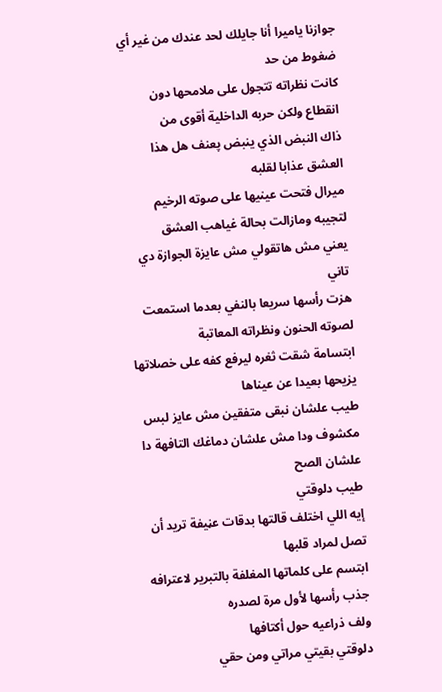جوازنا ياميرا أنا جايلك لحد عندك من غير أي ضغوط من حد
كانت نظراته تتجول على ملامحها دون انقطاع ولكن حربه الداخلية أقوى من
ذاك النبض الذي ينبض پعنف هل هذا العشق عذابا لقلبه
ميرال فتحت عينيها على صوته الرخيم لتجيبه ومازالت بحالة غياهب العشق
يعني مش هاتقولي مش عايزة الجوازة دي تاني
هزت رأسها سريعا بالنفي بعدما استمعت لصوته الحنون ونظراته المعاتبة
ابتسامة شقت ثغره ليرفع كفه على خصلاتها يزيحها بعيدا عن عيناها
طيب علشان نبقى متفقين مش عايز لبس مكشوف ودا مش علشان دماغك التافهة دا علشان الصح
طيب دلوقتي
إيه اللي اختلف قالتها بدقات عڼيفة تريد أن تصل لمراد قلبها
ابتسم على كلماتها المغلفة بالتبرير لاعترافه جذب رأسها لأول مرة لصدره
ولف ذراعيه حول أكتافها
دلوقتي بقيتي مراتي ومن حقي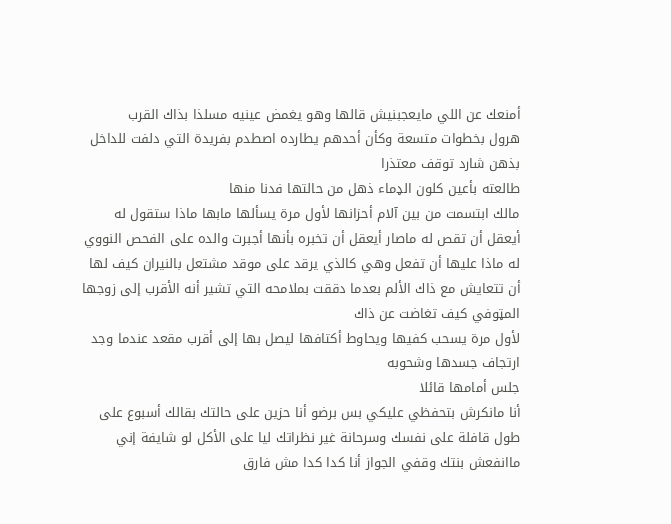أمنعك عن اللي مايعجبنيش قالها وهو يغمض عينيه مسلذا بذاك القرب
هرول بخطوات متسعة وكأن أحدهم يطارده اصطدم بفريدة التي دلفت للداخل بذهن شارد توقف معتذرا
طالعته بأعين كلون الډماء ذهل من حالتها فدنا منها
مالك ابتسمت من بين آلام أحزانها لأول مرة يسألها مابها ماذا ستقول له
أيعقل أن تقص له ماصار أيعقل أن تخبره بأنها أجبرت والده على الفحص النووي له ماذا عليها أن تفعل وهي كالذي يرقد على موقد مشتعل بالنيران كيف لها أن تتعايش مع ذاك الألم بعدما دققت بملامحه التي تشير أنه الأقرب إلى زوجها المټوفي كيف تغاضت عن ذاك
لأول مرة يسحب كفيها ويحاوط أكتافها ليصل بها إلى أقرب مقعد عندما وجد ارتجاف جسدها وشحوبه
جلس أمامها قائلا
أنا مانكرش بتحفظي عليكي بس برضو أنا حزين على حالتك بقالك أسبوع على طول قافلة على نفسك وسرحانة غير نظراتك ليا على الأكل لو شايفة إني ماانفعش بنتك وقفي الجواز أنا كدا كدا مش فارق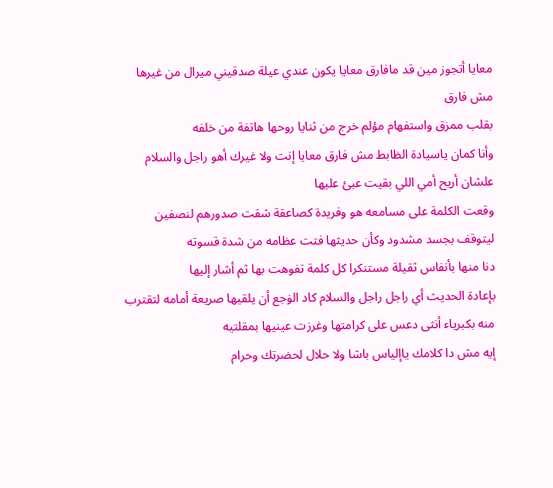معايا أتجوز مين قد مافارق معايا يكون عندي عيلة صدقيني ميرال من غيرها مش فارق
بقلب ممزق واستفهام مؤلم خرج من ثنايا روحها هاتفة من خلفه
وأنا كمان ياسيادة الظابط مش فارق معايا إنت ولا غيرك أهو راجل والسلام علشان أريح أمي اللي بقيت عبئ عليها
وقعت الكلمة على مسامعه هو وفريدة كصاعقة شقت صدورهم لنصفين ليتوقف بجسد مشدود وكأن حديثها فتت عظامه من شدة قسوته
دنا منها بأنفاس ثقيلة مستنكرا كل كلمة تفوهت بها ثم أشار إليها
بإعادة الحديث أي راجل راجل والسلام كاد الۏجع أن يلقيها صريعة أمامه لتقترب منه بكبرياء أنثى دعس على كرامتها وغرزت عينيها بمقلتيه
إيه مش دا كلامك ياإلياس باشا ولا حلال لحضرتك وحرام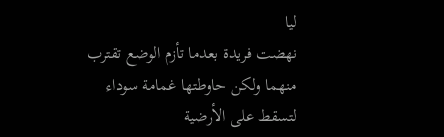ليا
نهضت فريدة بعدما تأزم الوضع تقترب منهما ولكن حاوطتها غمامة سوداء لتسقط على الأرضية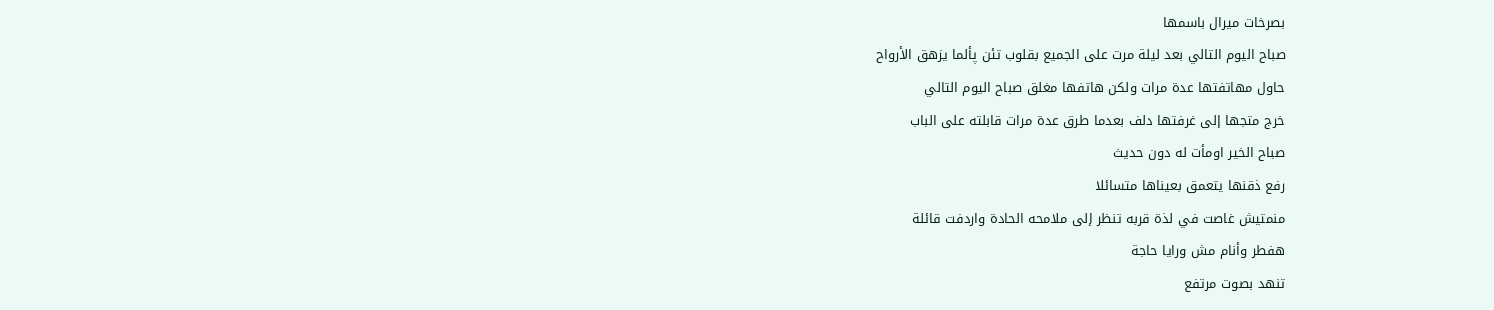بصرخات ميرال باسمها
صباح اليوم التالي بعد ليلة مرت على الجميع بقلوب تئن پألما يزهق الأرواح
حاول مهاتفتها عدة مرات ولكن هاتفها مغلق صباح اليوم التالي
خرج متجها إلى غرفتها دلف بعدما طرق عدة مرات قابلته على الباب
صباح الخير اومأت له دون حديث
رفع ذقنها يتعمق بعيناها متسائلا
منمتيش غاصت في لذة قربه تنظر إلى ملامحه الحادة واردفت قائلة
هفطر وأنام مش ورايا حاجة
تنهد بصوت مرتفع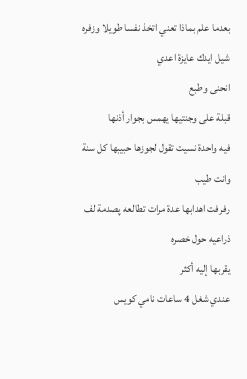بعدما علم بماذا تعني اتخذ نفسا طويلا وزفره
شيل ايدك عايزة اعدي
انحنى وطبع
قبلة على وجنتيها يهمس بجوار أذنها
فيه واحدة نسيت تقول لجوزها حبيبها كل سنة وانت طيب
رفرفت اهدابها عدة مرات تطالعه پصدمة لف ذراعيه حول خصره
يقربها إليه أكثر
عندي شغل 4 ساعات نامي كويس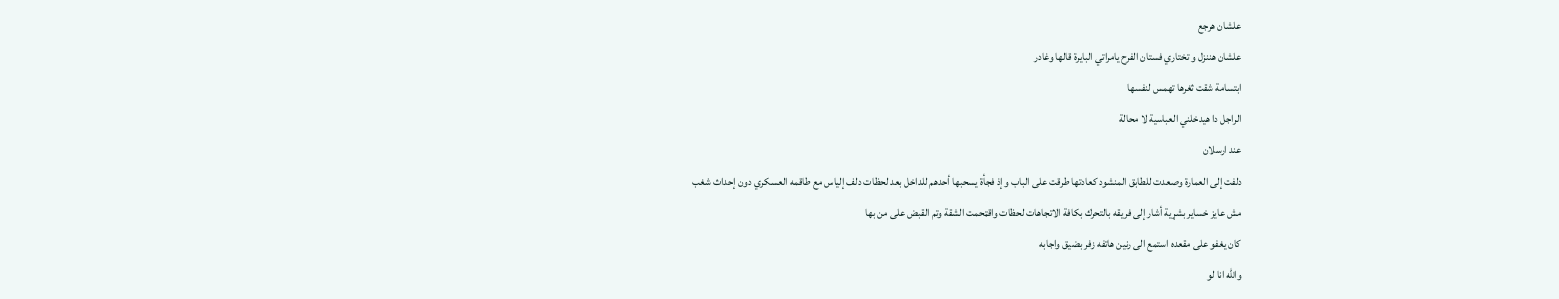علشان هرجع
علشان هننزل و تختاري فستان الفرح يامراتي البايرة قالها وغادر
ابتسامة شقت ثغرها تهمس لنفسها
الراجل دا هيدخلني العباسية لا محالة
عند ارسلان
دلفت إلى العمارة وصعدت للطابق المنشود كعادتها طرقت على الباب وإذ فجأة يسحبها أحدهم للداخل بعد لحظات دلف إلياس مع طاقمه العسكري دون إحداث شغب
مش عايز خساير بشړية أشار إلى فريقه بالتحرك بكافة الاتجاهات لحظات واقټحمت الشقة وتم القبض على من بها
كان يغفو على مقعده استمع الى رنين هاتفه زفر بضيق واجابه
والله انا لو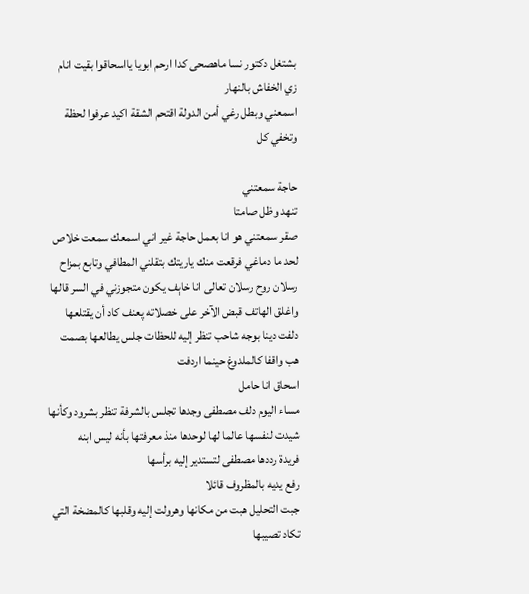بشتغل دكتور نسا ماهصحى كدا ارحم ابويا يااسحاقوا بقيت انام زي الخفاش بالنهار
اسمعني وبطل رغي أمن الدولة اقتحم الشقة اكيد عرفوا لحظة وتخفي كل

حاجة سمعتني
تنهد وظل صامتا
صقر سمعتني هو انا بعمل حاجة غير اني اسمعك سمعت خلاص لحد ما دماغي فرقعت منك ياريتك بتقلني المطافي وتابع بمزاح
رسلان روح رسلان تعالى انا خاېف يكون متجوزني في السر قالها واغلق الهاتف قبض الآخر على خصلاته پعنف كاد أن يقتلعها دلفت دينا بوجه شاحب تنظر إليه للحظات جلس يطالعها بصمت هب واقفا كالملدوغ حينما اردفت
اسحاق انا حامل
مساء اليوم دلف مصطفى وجدها تجلس بالشرفة تنظر بشرود وكأنها شيدت لنفسها عالما لها لوحدها منذ معرفتها بأنه ليس ابنه
فريدة رددها مصطفى لتستدير إليه برأسها
رفع يديه بالمظروف قائلا
جبت التحليل هبت من مكانها وهرولت إليه وقلبها كالمضخة التي تكاد تصيبها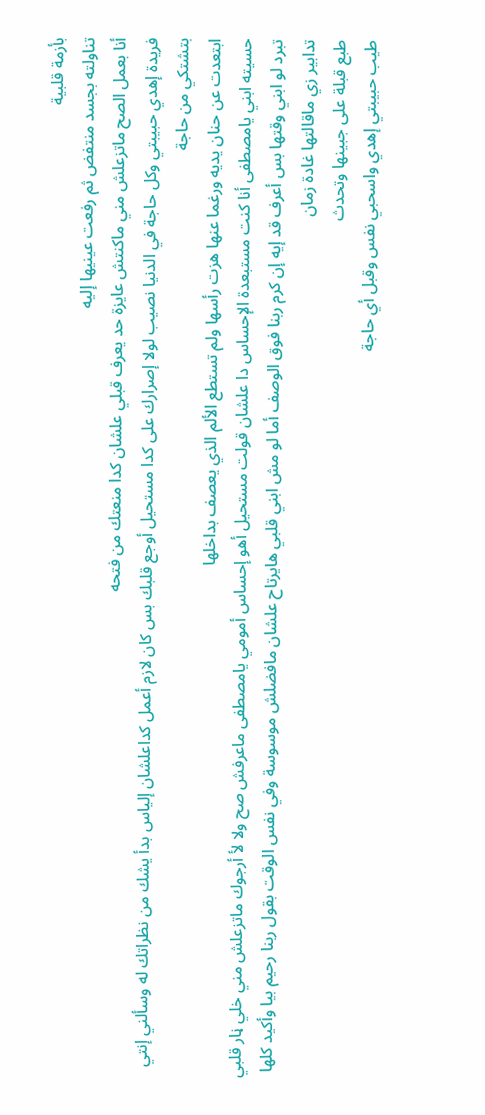بأزمة قلبية
تناولته بجسد منتفض ثم رفعت عينيها إليه
أنا بعمل الصح ماتزعلش مني ماكنتش عايزة حد يعرف قبلي علشان كدا منعتك من فتحه
فريدة إهدي حبيبتي وكل حاجة في الدنيا نصيب لولا إصرارك على كدا مستحيل أوجع قلبك بس كان لازم أعمل كداعلشان إلياس بدأ يشك من نظراتك له وسألني إنتي بتشتكي من حاجة
ابتعدت عن حنان يديه ورغما عنها هزت رأسها ولم تستطع الألم الذي يعصف بداخلها
حسيته ابني يامصطفى أنا كنت مستبعدة الإحساس دا علشان قولت مستحيل أهو إحساس أمومي يامصطفى ماعرفش صح ولا لأ أرجوك ماتزعلش مني خلي ڼار قلبي تبرد لو ابني وقتها بس أعرف قد إيه إن كرم ربنا فوق الوصف أما لو مش ابني قلبي هايرتاح علشان مافضلش موسوسة وفي نفس الوقت بقول ربنا رحيم بيا وأكيد كلها تدابير زي ماقالتها غادة زمان
طبع قبلة على جبينها وتحدث
طيب حبيبتي إهدي واسحبي نفس وقبل أي حاجة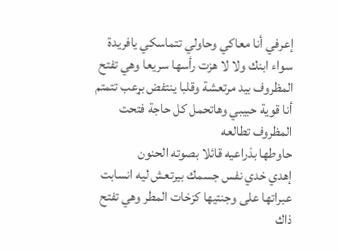إعرفي أنا معاكي وحاولي تتماسكي يافريدة سواء ابنك ولا لا هزت رأسها سريعا وهي تفتح المظروف بيد مرتعشة وقلبا ينتفض بړعب تتمتم
أنا قوية حبيبي وهاتحمل كل حاجة فتحت المظروف تطالعه
حاوطها بذراعيه قائلا بصوته الحنون
إهدي خدي نفس جسمك بيرتعش ليه انسابت عبراتها على وجنتيها كزخات المطر وهي تفتح ذاك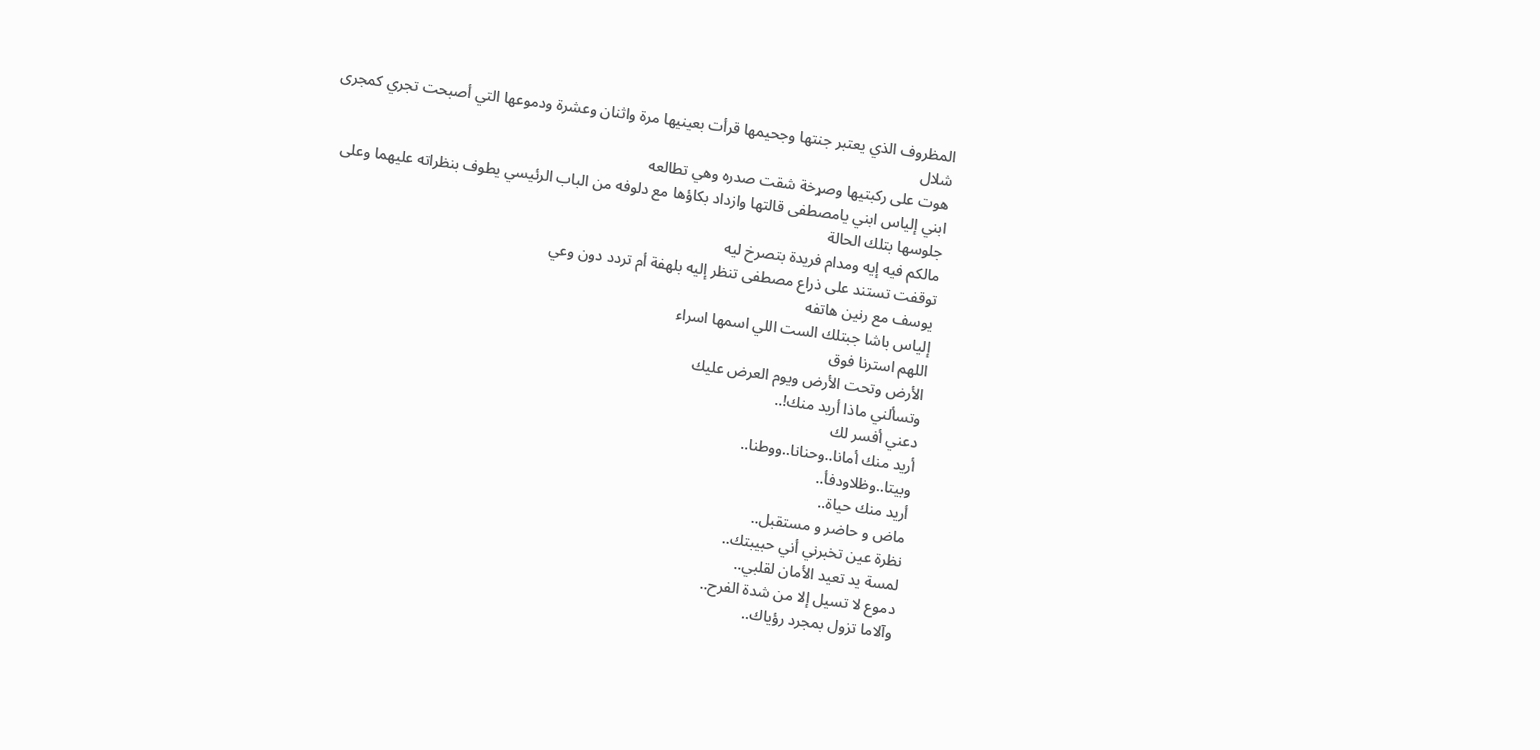المظروف الذي يعتبر جنتها وجحيمها قرأت بعينيها مرة واثنان وعشرة ودموعها التي أصبحت تجري كمجرى شلال
هوت على ركبتيها وصړخة شقت صدره وهي تطالعه
ابني إلياس ابني يامصطفى قالتها وازداد بكاؤها مع دلوفه من الباب الرئيسي يطوف بنظراته عليهما وعلى جلوسها بتلك الحالة
مالكم فيه إيه ومدام فريدة بتصرخ ليه
توقفت تستند على ذراع مصطفى تنظر إليه بلهفة أم تردد دون وعي
يوسف مع رنين هاتفه
إلياس باشا جبتلك الست اللي اسمها اسراء
اللهم استرنا فوق
الأرض وتحت الأرض ويوم العرض عليك
وتسألني ماذا أريد منك!..
دعني أفسر لك
أريد منك أمانا..وحنانا..ووطنا..
وبيتا..وظلاودفأ..
أريد منك حياة..
ماض و حاضر و مستقبل..
نظرة عين تخبرني أني حبيبتك..
لمسة يد تعيد الأمان لقلبي..
دموع لا تسيل إلا من شدة الفرح..
وآلاما تزول بمجرد رؤياك..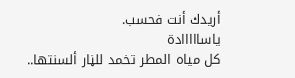أريدك أنت فحسب.
ياسااااادة
كل مياه المطر تخمد للڼار ألسنتها..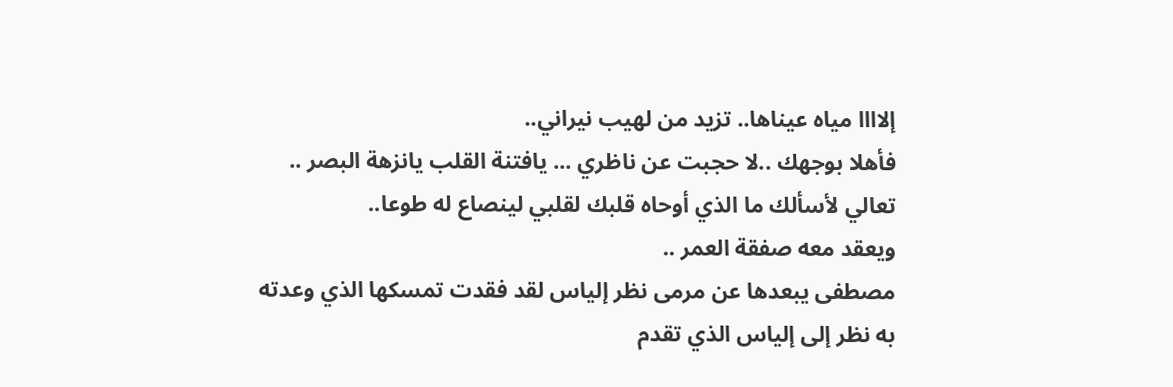إلاااا مياه عيناها.. تزيد من لهيب نيراني..
فأهلا بوجهك ..لا حجبت عن ناظري ... يافتنة القلب يانزهة البصر ..
تعالي لأسألك ما الذي أوحاه قلبك لقلبي لينصاع له طوعا..
ويعقد معه صفقة العمر ..
مصطفى يبعدها عن مرمى نظر إلياس لقد فقدت تمسكها الذي وعدته به نظر إلى إلياس الذي تقدم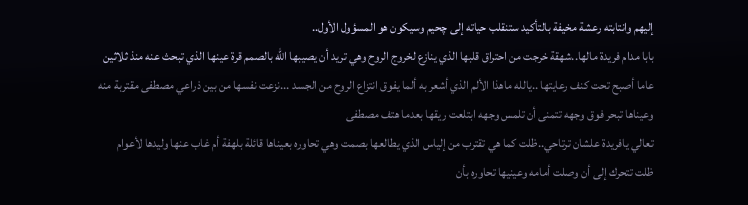إليهم وانتابته رعشة مخيفة بالتأكيد ستنقلب حياته إلى چحيم وسيكون هو المسؤول الأول..
بابا مدام فريدة مالها..شهقة خرجت من احتراق قلبها الذي ينازع لخروج الروح وهي تريد أن يصيبها الله بالصمم قرة عينها الذي تبحث عنه منذ ثلاثين عاما أصبح تحت كنف رعايتها ..يالله ماهذا الألم الذي أشعر به ألما يفوق انتزاع الروح من الجسد ...نزعت نفسها من بين ذراعي مصطفى مقتربة منه وعيناها تبحر فوق وجهه تتمنى أن تلمس وجهه ابتلعت ريقها بعدما هتف مصطفى
تعالي يافريدة علشان ترتاحي..ظلت كما هي تقترب من إلياس الذي يطالعها بصمت وهي تحاوره بعيناها قائلة بلهفة أم غاب عنها وليدها لأعوام
ظلت تتحرك إلى أن وصلت أمامه وعينيها تحاوره بأن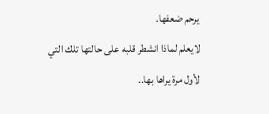يرحم ضعفها.
لايعلم لماذا انشطر قلبه على حالتها تلك التي لأول مرة يراها بها..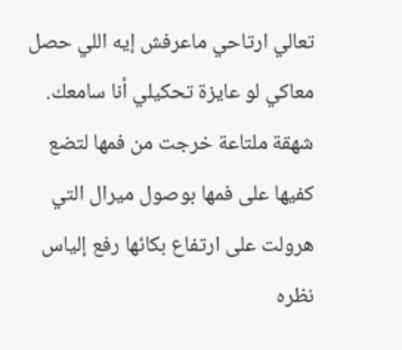تعالي ارتاحي ماعرفش إيه اللي حصل معاكي لو عايزة تحكيلي أنا سامعك.
شهقة ملتاعة خرجت من فمها لتضع كفيها على فمها بوصول ميرال التي هرولت على ارتفاع بكائها رفع إلياس نظره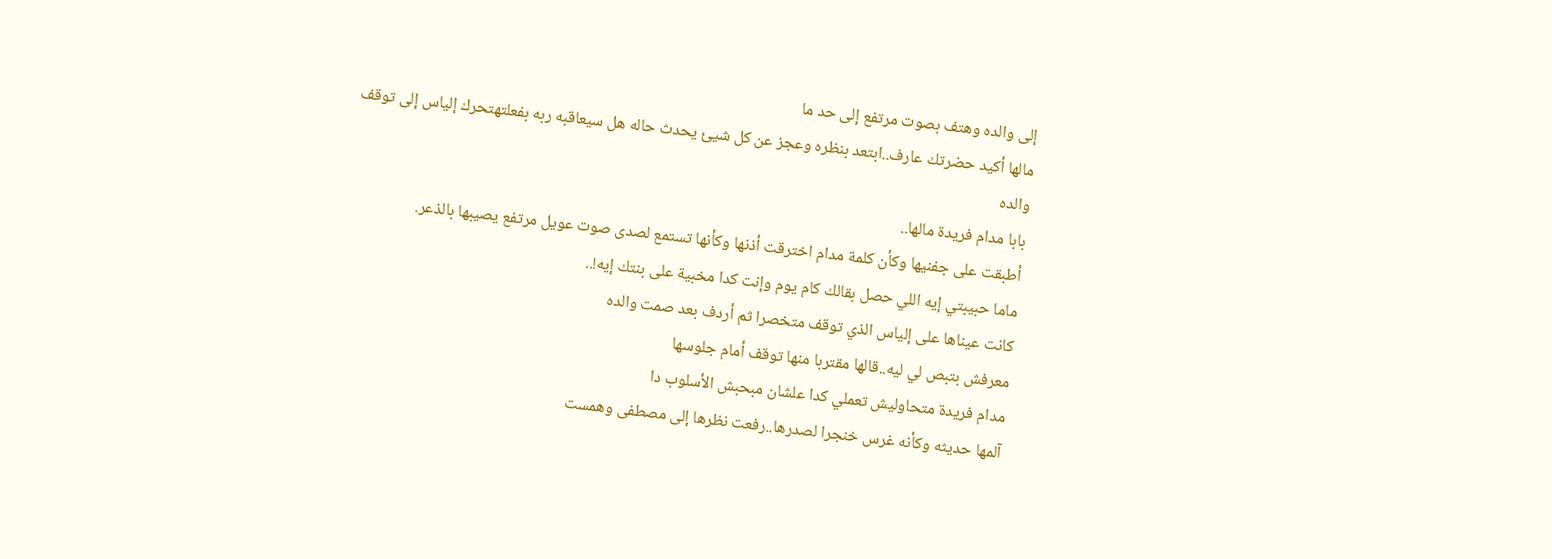إلى والده وهتف بصوت مرتفع إلى حد ما
مالها أكيد حضرتك عارف..ابتعد بنظره وعجز عن كل شيئ يحدث حاله هل سيعاقبه ربه بفعلتهتحرك إلياس إلى توقف والده
بابا مدام فريدة مالها..
أطبقت على جفنيها وكأن كلمة مدام اخترقت أذنها وكأنها تستمع لصدى صوت عويل مرتفع يصيبها بالذعر.
ماما حبيبتي إيه اللي حصل بقالك كام يوم وإنت كدا مخبية على بنتك إيه!..
كانت عيناها على إلياس الذي توقف متخصرا ثم أردف بعد صمت والده
معرفش بتبص لي ليه..قالها مقتربا منها توقف أمام جلوسها
مدام فريدة متحاوليش تعملي كدا علشان مبحبش الأسلوب دا
آلمها حديثه وكأنه غرس خنجرا لصدرها..رفعت نظرها إلى مصطفى وهمست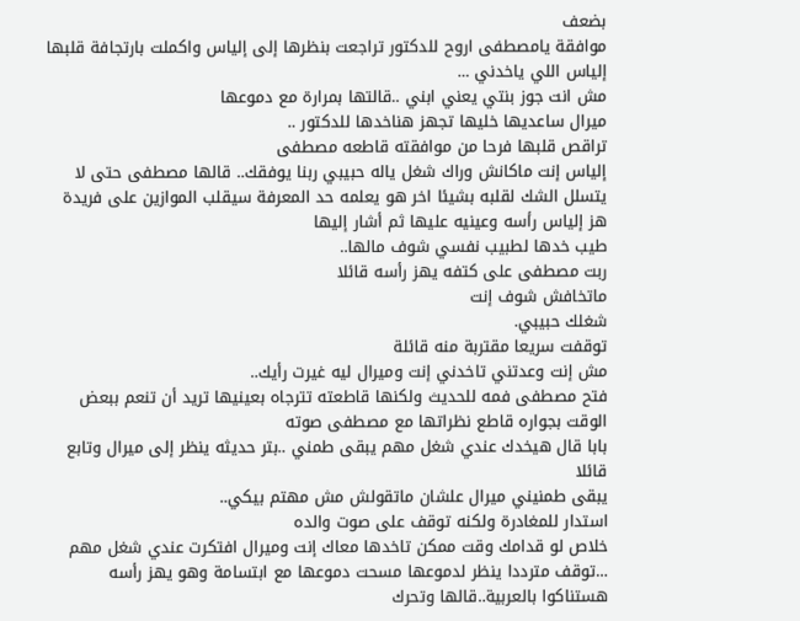بضعف
موافقة يامصطفى اروح للدكتور تراجعت بنظرها إلى إلياس واكملت بارتجافة قلبها
إلياس اللي ياخدني ...
مش انت جوز بنتي يعني ابني ..قالتها بمرارة مع دموعها
ميرال ساعديها خليها تجهز هناخدها للدكتور ..
تراقص قلبها فرحا من موافقته قاطعه مصطفى
إلياس إنت ماكانش وراك شغل ياله حبيبي ربنا يوفقك.. قالها مصطفى حتى لا يتسلل الشك لقلبه بشيئا اخر هو يعلمه حد المعرفة سيقلب الموازين على فريدة
هز إلياس رأسه وعينيه عليها ثم أشار إليها
طيب خدها لطبيب نفسي شوف مالها..
ربت مصطفى على كتفه يهز رأسه قائلا
ماتخافش شوف إنت
شغلك حبيبي.
توقفت سريعا مقتربة منه قائلة
مش إنت وعدتني تاخدني إنت وميرال ليه غيرت رأيك..
فتح مصطفى فمه للحديث ولكنها قاطعته تترجاه بعينيها تريد أن تنعم ببعض الوقت بجواره قاطع نظراتها مع مصطفى صوته
بابا قال هيخدك عندي شغل مهم يبقى طمني ..بتر حديثه ينظر إلى ميرال وتابع قائلا
يبقى طمنيني ميرال علشان ماتقولش مش مهتم بيكي..
استدار للمغادرة ولكنه توقف على صوت والده
خلاص لو قدامك وقت ممكن تاخدها معاك إنت وميرال افتكرت عندي شغل مهم ...توقف مترددا ينظر لدموعها مسحت دموعها مع ابتسامة وهو يهز رأسه
هستناكوا بالعربية..قالها وتحرك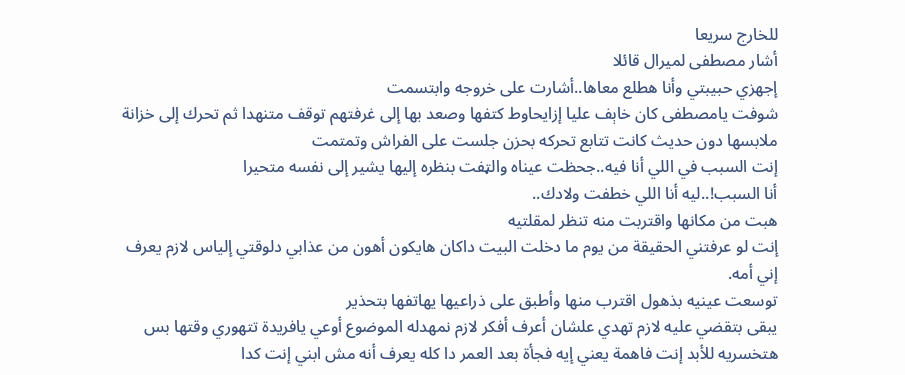للخارج سريعا
أشار مصطفى لميرال قائلا
إجهزي حبيبتي وأنا هطلع معاها..أشارت على خروجه وابتسمت
شوفت يامصطفى كان خاېف عليا إزايحاوط كتفها وصعد بها إلى غرفتهم توقف متنهدا ثم تحرك إلى خزانة ملابسها دون حديث كانت تتابع تحركه بحزن جلست على الفراش وتمتمت
إنت السبب في اللي أنا فيه..جحظت عيناه والټفت بنظره إليها يشير إلى نفسه متحيرا
أنا السبب!..ليه أنا اللي خطفت ولادك..
هبت من مكانها واقتربت منه تنظر لمقلتيه
إنت لو عرفتني الحقيقة من يوم ما دخلت البيت داكان هايكون أهون من عذابي دلوقتي إلياس لازم يعرف
إني أمه.
توسعت عينيه بذهول اقترب منها وأطبق على ذراعيها يهاتفها بتحذير
يبقى بتقضي عليه لازم تهدي علشان أعرف أفكر لازم نمهدله الموضوع أوعي يافريدة تتهوري وقتها بس هتخسريه للأبد إنت فاهمة يعني إيه فجأة بعد العمر دا كله يعرف أنه مش ابني إنت كدا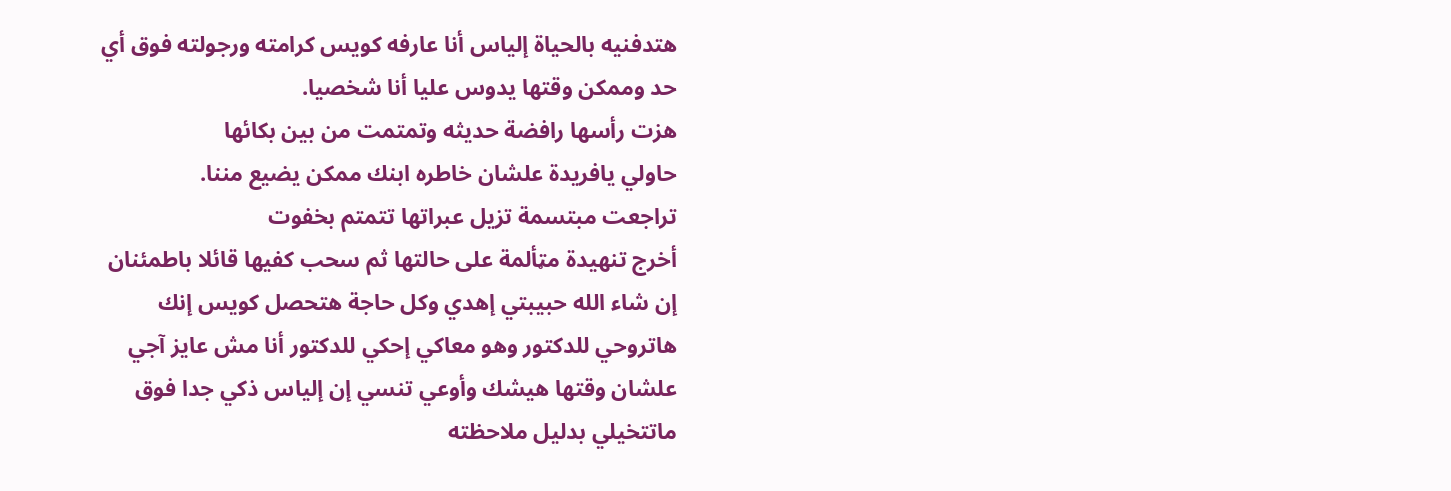هتدفنيه بالحياة إلياس أنا عارفه كويس كرامته ورجولته فوق أي حد وممكن وقتها يدوس عليا أنا شخصيا.
هزت رأسها رافضة حديثه وتمتمت من بين بكائها
حاولي يافريدة علشان خاطره ابنك ممكن يضيع مننا.
تراجعت مبتسمة تزيل عبراتها تتمتم بخفوت
أخرج تنهيدة مټألمة على حالتها ثم سحب كفيها قائلا باطمئنان
إن شاء الله حبيبتي إهدي وكل حاجة هتحصل كويس إنك هاتروحي للدكتور وهو معاكي إحكي للدكتور أنا مش عايز آجي علشان وقتها هيشك وأوعي تنسي إن إلياس ذكي جدا فوق ماتتخيلي بدليل ملاحظته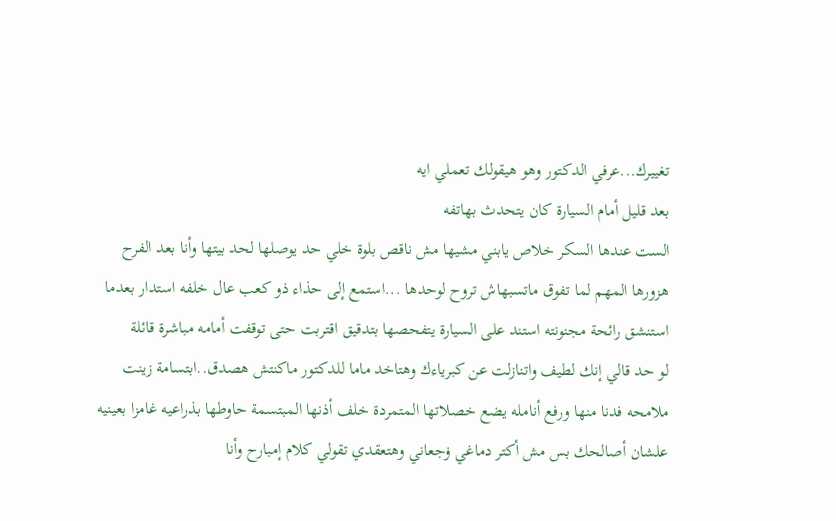تغييرك...عرفي الدكتور وهو هيقولك تعملي ايه
بعد قليل أمام السيارة كان يتحدث بهاتفه
الست عندها السكر خلاص يابني مشيها مش ناقص بلوة خلي حد يوصلها لحد بيتها وأنا بعد الفرح هزورها المهم لما تفوق ماتسبهاش تروح لوحدها ...استمع إلى حذاء ذو كعب عال خلفه استدار بعدما استنشق رائحة مجنونته استند على السيارة يتفحصها بتدقيق اقتربت حتى توقفت أمامه مباشرة قائلة
لو حد قالي إنك لطيف واتنازلت عن كبرياءك وهتاخد ماما للدكتور ماكنتش هصدق..ابتسامة زينت ملامحه فدنا منها ورفع أنامله يضع خصلاتها المتمردة خلف أذنها المبتسمة حاوطها بذراعيه غامزا بعينيه
علشان أصالحك بس مش أكتر دماغي ۏجعاني وهتعقدي تقولي كلام إمبارح وأنا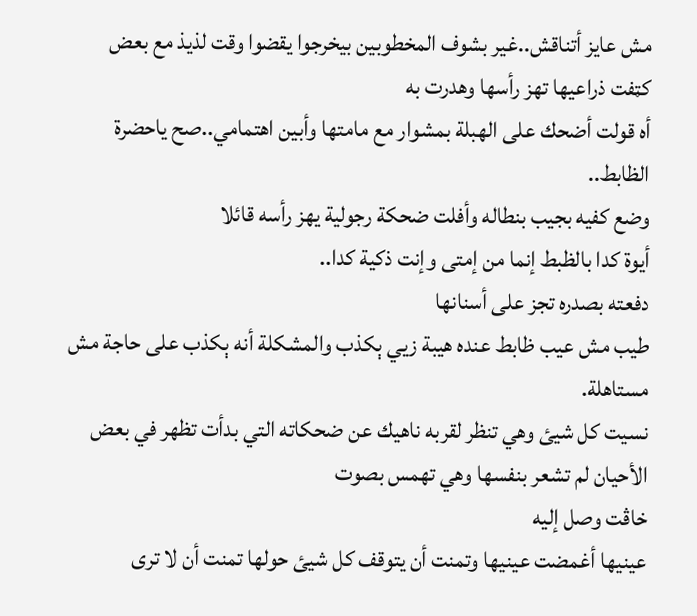مش عايز أتناقش..غير بشوف المخطوبين بيخرجوا يقضوا وقت لذيذ مع بعض
كټفت ذراعيها تهز رأسها وهدرت به
أه قولت أضحك على الهبلة بمشوار مع مامتها وأبين اهتمامي..صح ياحضرة الظابط..
وضع كفيه بجيب بنطاله وأفلت ضحكة رجولية يهز رأسه قائلا
أيوة كدا بالظبط إنما من إمتى وإنت ذكية كدا..
دفعته بصدره تجز على أسنانها
طيب مش عيب ظابط عنده هيبة زيي ېكذب والمشكلة أنه ېكذب على حاجة مش مستاهلة.
نسيت كل شيئ وهي تنظر لقربه ناهيك عن ضحكاته التي بدأت تظهر في بعض الأحيان لم تشعر بنفسها وهي تهمس بصوت
خاڤت وصل إليه
عينيها أغمضت عينيها وتمنت أن يتوقف كل شيئ حولها تمنت أن لا ترى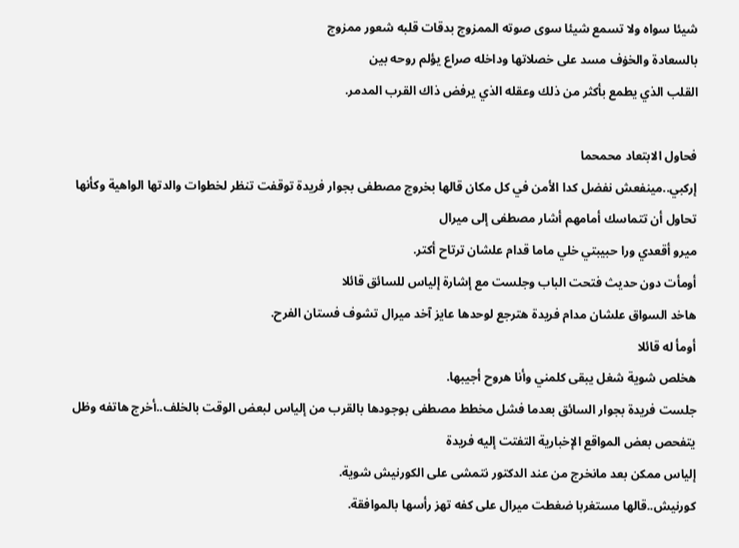شيئا سواه ولا تسمع شيئا سوى صوته الممزوج بدقات قلبه شعور ممزوج
بالسعادة والخۏف مسد على خصلاتها وداخله صراع يؤلم روحه بين
القلب الذي يطمع بأكثر من ذلك وعقله الذي يرفض ذاك القرب المدمر.

فحاول الابتعاد محمحما
إركبي..مينفعش نفضل كدا الأمن في كل مكان قالها بخروج مصطفى بجوار فريدة توقفت تنظر لخطوات والدتها الواهية وكأنها تحاول أن تتماسك أمامهم أشار مصطفى إلى ميرال
ميرو أقعدي ورا حبيبتي خلي ماما قدام علشان ترتاح أكتر.
أومأت دون حديث فتحت الباب وجلست مع إشارة إلياس للسائق قائلا
هاخد السواق علشان مدام فريدة هترجع لوحدها عايز آخد ميرال تشوف فستان الفرح.
أومأ له قائلا
هخلص شوية شغل يبقى كلمني وأنا هروح أجيبها.
جلست فريدة بجوار السائق بعدما فشل مخطط مصطفى بوجودها بالقرب من إلياس لبعض الوقت بالخلف..أخرج هاتفه وظل يتفحص بعض المواقع الإخبارية التفتت إليه فريدة
إلياس ممكن بعد مانخرج من عند الدكتور نتمشى على الكورنيش شوية.
كورنيش..قالها مستغربا ضغطت ميرال على كفه تهز رأسها بالموافقة.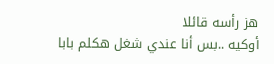هز رأسه قائلا
أوكيه ..بس أنا عندي شغل هكلم بابا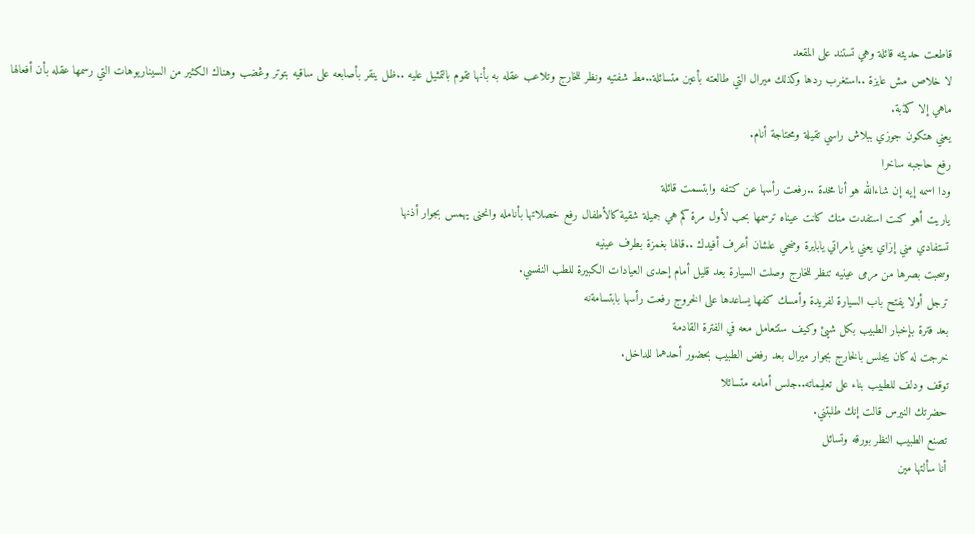قاطعت حديثه قائلة وهي تستند على المقعد
لا خلاص مش عايزة ..استغرب ردها وكذلك ميرال التي طالعته بأعين متسائلة..مط شفتيه ونظر للخارج وتلاعب عقله به بأنها تقوم بالتمثيل عليه ..ظل ينقر بأصابعه على ساقيه بتوتر وڠضب وهناك الكثير من السيناريوهات التي رسمها عقله بأن أفعالها ماهي إلا كڈبة.
يعني هتكون جوزي ببلاش راسي تقيلة ومحتاجة أنام.
رفع حاجبه ساخرا
ودا اسمه إيه إن شاءالله هو أنا مخدة ..رفعت رأسها عن كتفه وابتسمت قائلة
ياريت أهو كنت استفدت منك كانت عيناه ترسمها بحب لأول مرة كم هي جميلة شقية كالأطفال رفع خصلاتها بأنامله وانحنى يهمس بجوار أذنها
تستفادي مني إزاي يعني يامراتي يابايرة وضحي علشان أعرف أفيدك ..قالها بغمزة بطرف عينيه
وسحبت بصرها من مرمى عينيه تنظر للخارج وصلت السيارة بعد قليل أمام إحدى العيادات الكبيرة للطب النفسي.
ترجل أولا يفتح باب السيارة لفريدة وأمسك كفها يساعدها على الخروج رفعت رأسها بابتسامةنه
بعد فترة بإخبار الطبيب بكل شيئ وكيف ستتعامل معه في الفترة القادمة
خرجت له كان يجلس بالخارج بجوار ميرال بعد رفض الطبيب بحضور أحدهما للداخل.
توقف ودلف للطبيب بناء على تعليماته..جلس أمامه متسائلا
حضرتك النيرس قالت إنك طلبتني.
تصنع الطبيب النظر بورقه وتسائل
أنا سألتها مين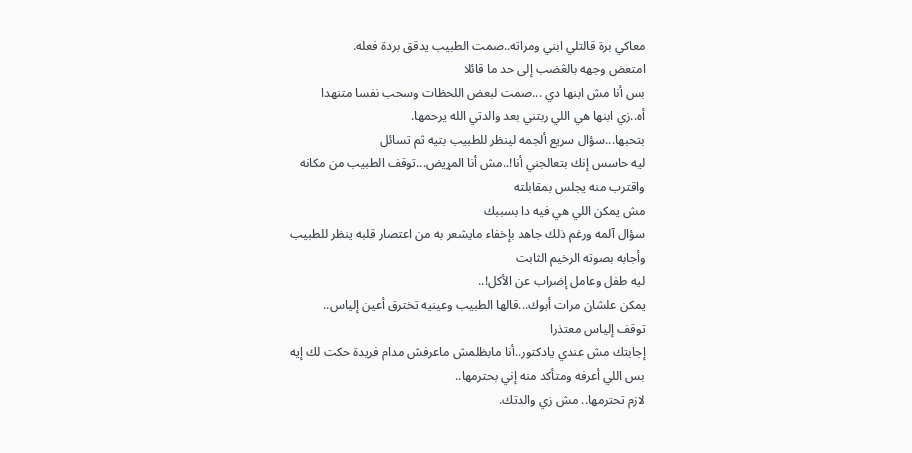معاكي برة قالتلي ابني ومراته..صمت الطبيب يدقق بردة فعله.
امتعض وجهه بالڠضب إلى حد ما قائلا
بس أنا مش ابنها دي ...صمت لبعض اللحظات وسحب نفسا متنهدا
أه..زي ابنها هي اللي ربتني بعد والدتي الله يرحمها.
بتحبها...سؤال سريع ألجمه لينظر للطبيب بتيه ثم تسائل
ليه حاسس إنك بتعالجني أنا!..مش أنا المړيض...توقف الطبيب من مكانه واقترب منه يجلس بمقابلته
مش يمكن اللي هي فيه دا بسببك
سؤال آلمه ورغم ذلك جاهد بإخفاء مايشعر به من اعتصار قلبه ينظر للطبيب وأجابه بصوته الرخيم الثابت
ليه طفل وعامل إضراب عن الأكل!..
يمكن علشان مرات أبوك...قالها الطبيب وعينيه تخترق أعين إلياس..
توقف إلياس معتذرا
إجابتك مش عندي يادكتور..أنا مابظلمش ماعرفش مدام فريدة حكت لك إيه بس اللي أعرفه ومتأكد منه إني بحترمها..
لازم تحترمها.. مش زي والدتك.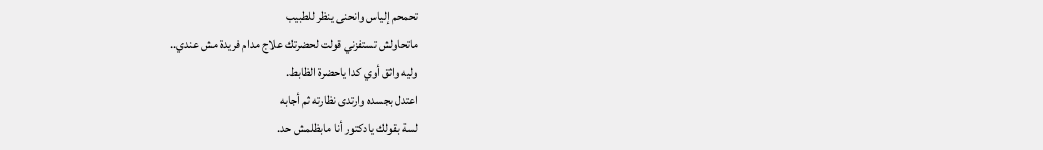تحمحم إلياس وانحنى ينظر للطبيب
ماتحاولش تستفزني قولت لحضرتك علاج مدام فريدة مش عندي..
وليه واثق أوي كدا ياحضرة الظابط.
اعتدل بجسده وارتدى نظارته ثم أجابه
لسة بقولك يادكتور أنا مابظلمش حد.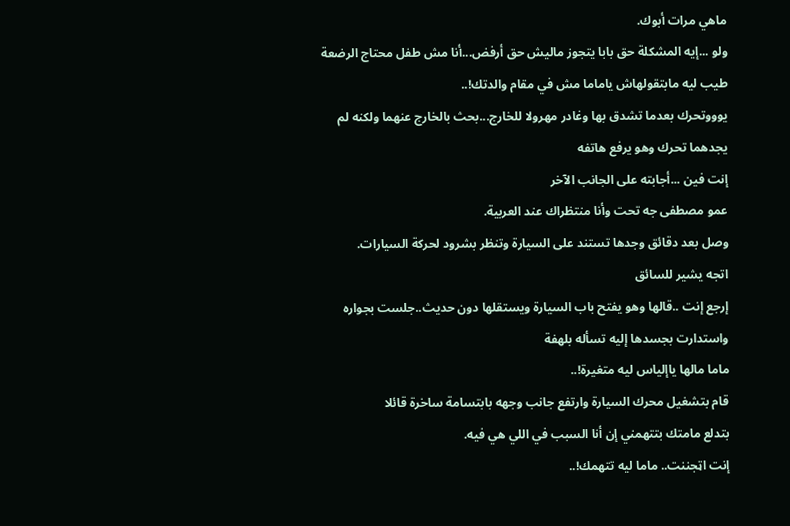ماهي مرات أبوك.
ولو ...إيه المشكلة حق بابا يتجوز ماليش حق أرفض...أنا مش طفل محتاج الرضعة
طيب ليه مابتقولهاش ياماما مش في مقام والدتك!..
يوووتحرك بعدما تشدق بها وغادر مهرولا للخارج...بحث بالخارج عنهما ولكنه لم يجدهما تحرك وهو يرفع هاتفه
إنت فين ...أجابته على الجانب الآخر
عمو مصطفى جه تحت وأنا منتظراك عند العربية.
وصل بعد دقائق وجدها تستند على السيارة وتنظر بشرود لحركة السيارات.
اتجه يشير للسائق
إرجع إنت ..قالها وهو يفتح باب السيارة ويستقلها دون حديث..جلست بجواره واستدارت بجسدها إليه تسأله بلهفة
ماما مالها ياإلياس ليه متغيرة!..
قام بتشغيل محرك السيارة وارتفع جانب وجهه بابتسامة ساخرة قائلا
بتدلع مامتك بتتهمني إن أنا السبب في اللي هي فيه.
إنت اټجننت.. ماما ليه تتهمك!..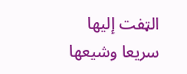الټفت إليها سريعا وشيعها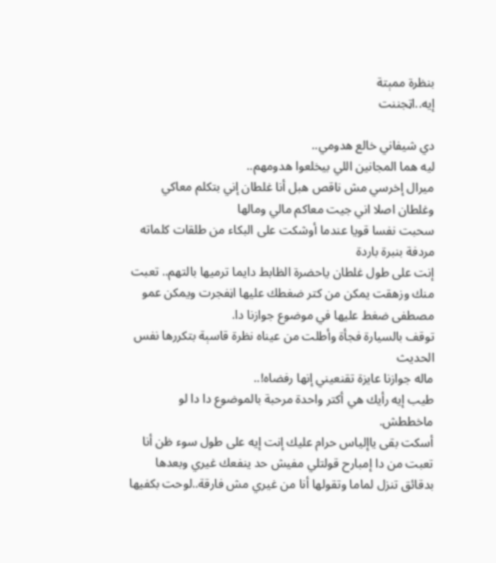بنظرة ممېتة
إيه..اټجننت

دي شيفاني خالع هدومي..
ليه هما المجانين اللي بيخلعوا هدومهم..
ميرال إخرسي مش ناقص هبل أنا غلطان إني بتكلم معاكي وغلطان اصلا اني جيت معاكم مالي ومالها
سحبت نفسا قويا عندما أوشكت على البكاء من طلقات كلماته مردفة بنبرة باردة
إنت على طول غلطان ياحضرة الظابط دايما ترميها بالتهم.. تعبت منك وزهقت يمكن من كتر ضغطك عليها اڼفجرت ويمكن عمو مصطفى ضغط عليها في موضوع جوازنا دا.
توقف بالسيارة فجأة وأطلت من عيناه نظرة قاسېة بتكررها نفس الحديث
ماله جوازنا عايزة تقنعيني إنها رفضاه!..
طيب إيه رأيك هي أكتر واحدة مرحبة بالموضوع دا دا لو ماخططش.
أسكت بقى ياإلياس حرام عليك إنت إيه على طول سوء ظن أنا تعبت من دا إمبارح قولتلي مفيش حد ينفعك غيري وبعدها بدقائق تنزل لماما وتقولها أنا من غيري مش فارقة..لوحت بكفيها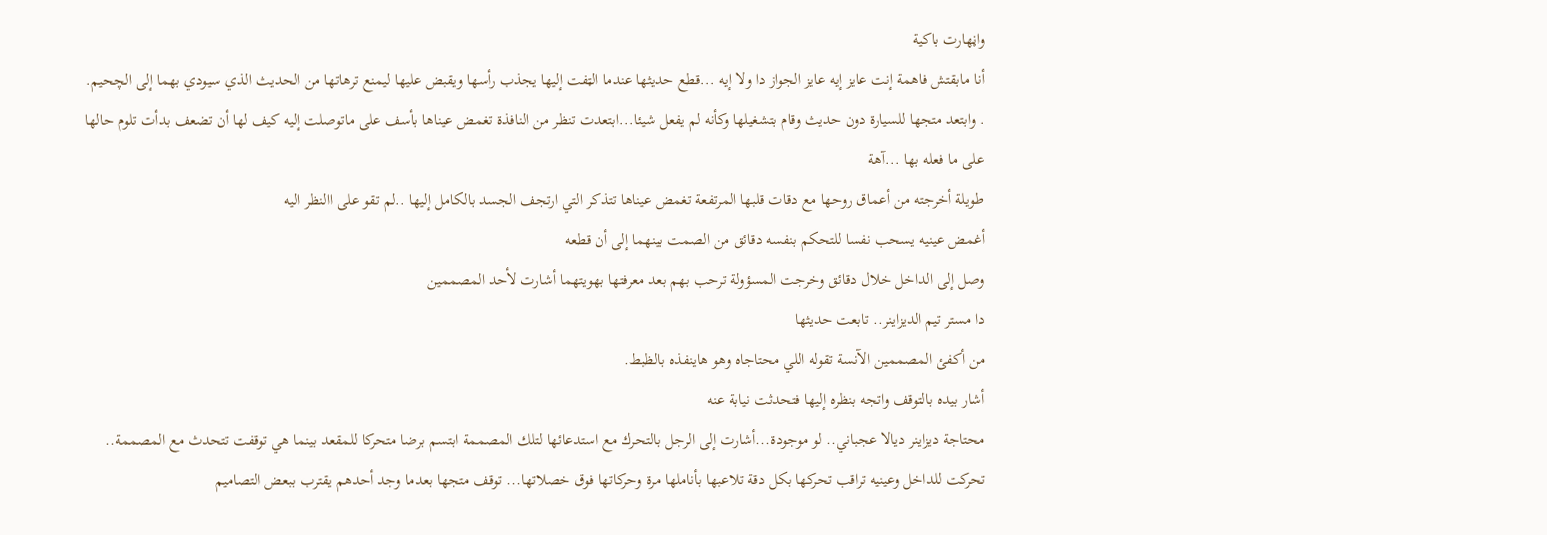واڼهارت باكية
أنا مابقتش فاهمة إنت عايز إيه عايز الجواز دا ولا إيه ...قطع حديثها عندما الټفت إليها يجذب رأسها ويقبض عليها ليمنع ترهاتها من الحديث الذي سيودي بهما إلى الچحيم.
. وابتعد متجها للسيارة دون حديث وقام بتشغيلها وكأنه لم يفعل شيئا...ابتعدت تنظر من النافذة تغمض عيناها بأسف على ماتوصلت إليه كيف لها أن تضعف بدأت تلوم حالها على ما فعله بها ...آهة
طويلة أخرجته من أعماق روحها مع دقات قلبها المرتفعة تغمض عيناها تتذكر التي ارتجف الجسد بالكامل إليها ..لم تقو على االنظر اليه
أغمض عينيه يسحب نفسا للتحكم بنفسه دقائق من الصمت بينهما إلى أن قطعه
وصل إلى الداخل خلال دقائق وخرجت المسؤولة ترحب بهم بعد معرفتها بهويتهما أشارت لأحد المصممين
دا مستر تيم الديزاينر.. تابعت حديثها
من أكفئ المصممين الآنسة تقوله اللي محتاجاه وهو هاينفذه بالظبط.
أشار بيده بالتوقف واتجه بنظره إليها فتحدثت نيابة عنه
محتاجة ديزاينر ديالا عجباني.. لو موجودة...أشارت إلى الرجل بالتحرك مع استدعائها لتلك المصممة ابتسم برضا متحركا للمقعد بينما هي توقفت تتحدث مع المصممة.. تحركت للداخل وعينيه تراقب تحركها بكل دقة تلاعبها بأناملها مرة وحركاتها فوق خصلاتها... توقف متجها بعدما وجد أحدهم يقترب ببعض التصاميم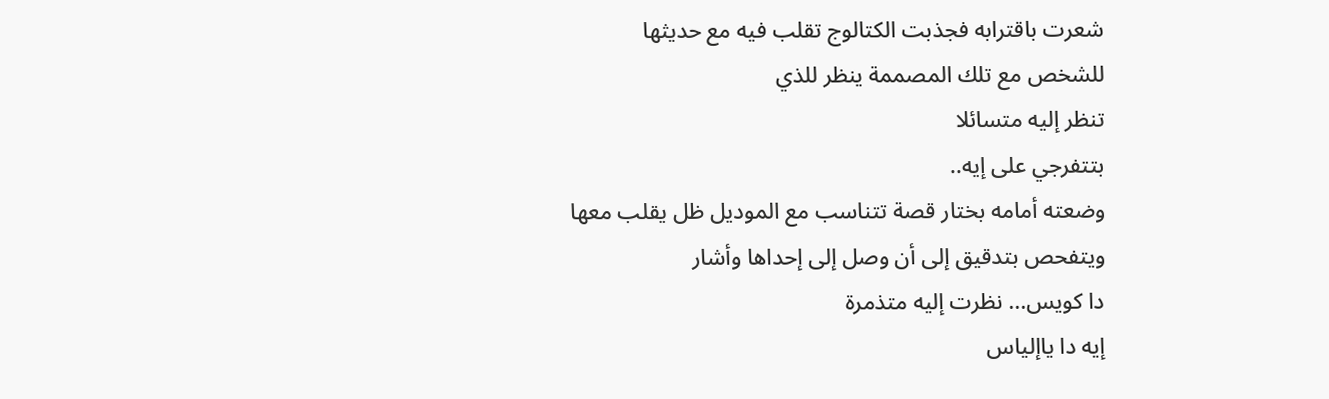شعرت باقترابه فجذبت الكتالوج تقلب فيه مع حديثها
للشخص مع تلك المصممة ينظر للذي
تنظر إليه متسائلا
بتتفرجي على إيه..
وضعته أمامه بختار قصة تتناسب مع الموديل ظل يقلب معها
ويتفحص بتدقيق إلى أن وصل إلى إحداها وأشار
دا كويس... نظرت إليه متذمرة
إيه دا ياإلياس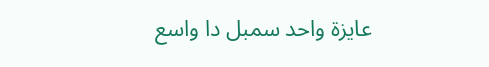عايزة واحد سمبل دا واسع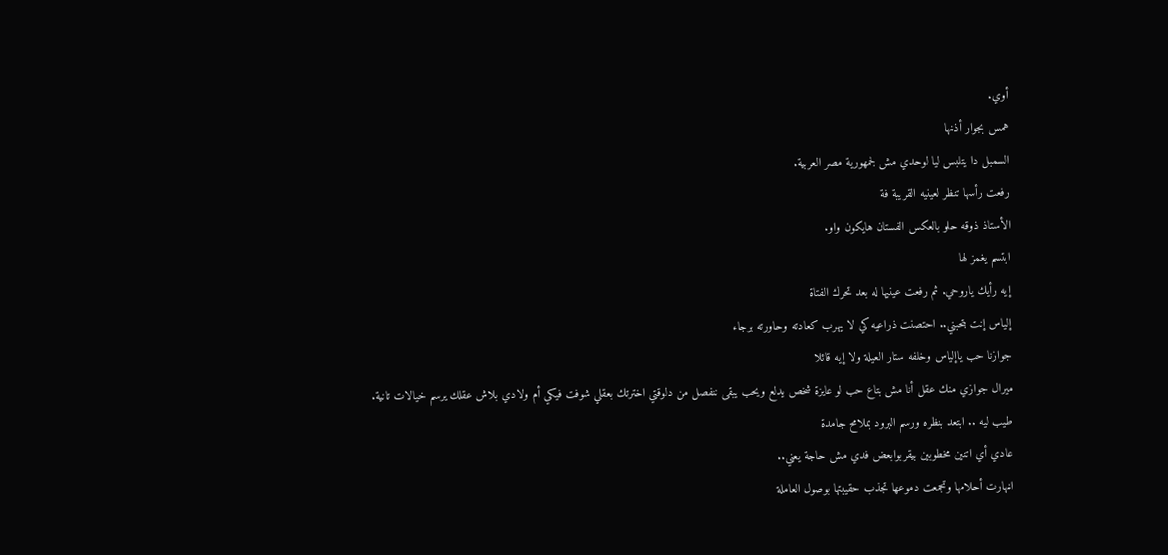أوي.
همس بجوار أذنها
السمبل دا يتلبس ليا لوحدي مش لجمهورية مصر العربية.
رفعت رأسها تنظر لعينيه القريبة فة
الأستاذ ذوقه حلو بالعكس الفستان هايكون واو.
ابتسم يغمز لها
إيه رأيك ياروحي. ثم رفعت عينيها له بعد تحرك الفتاة
إلياس إنت بتحبني.. احتصنت ذراعيه كي لا يهرب كعادته وحاورته برجاء
جوازنا حب ياإلياس وخلفه ستار العيلة ولا إيه قائلا
ميرال جوازي منك عقل أنا مش بتاع حب لو عايزة شخص يدلع ويحب يبقى ننفصل من دلوقتي اخترتك بعقلي شوفت فيكي أم ولادي بلاش عقلك يرسم خيالات تانية.
طيب ليه .. ابتعد بنظره ورسم البرود بملامح جامدة
عادي أي اتنين مخطوبين بيقربوابعض فدي مش حاجة يعني..
اڼهارت أحلامها وتجمعت دموعها تجذب حقيبتها بوصول العاملة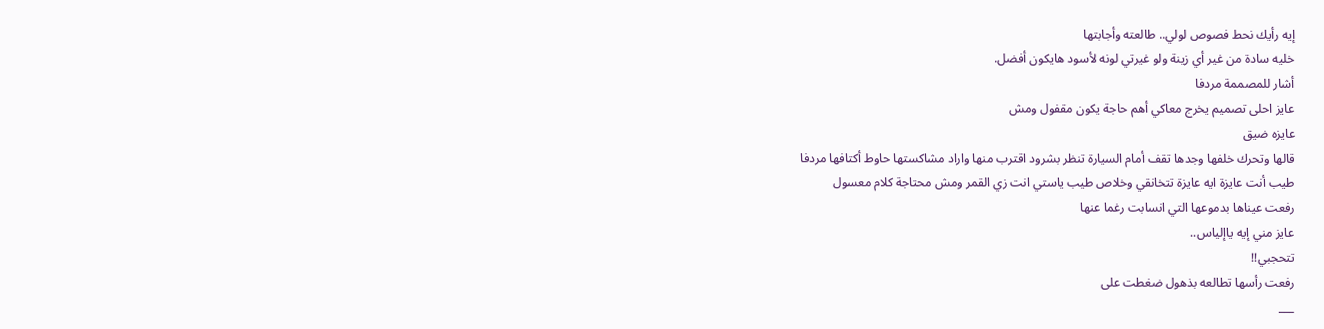إيه رأيك نحط فصوص لولي.. طالعته وأجابتها
خليه سادة من غير أي زينة ولو غيرتي لونه لأسود هايكون أفضل.
أشار للمصممة مردفا
عايز احلى تصميم يخرج معاكي أهم حاجة يكون مقفول ومش
عايزه ضيق
قالها وتحرك خلفها وجدها تقف أمام السيارة تنظر بشرود اقترب منها واراد مشاكستها حاوط أكتافها مردفا
طيب أنت عايزة ايه عايزة تتخانقي وخلاص طيب ياستي انت زي القمر ومش محتاجة كلام معسول
رفعت عيناها بدموعها التي انسابت رغما عنها
عايز مني إيه ياإلياس..
تتحجبي!!
رفعت رأسها تطالعه بذهول ضغطت على
___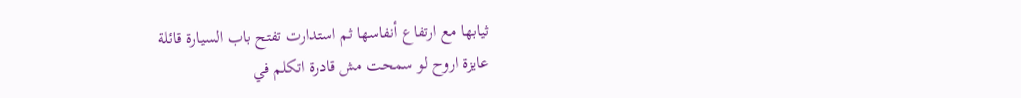ثيابها مع ارتفاع أنفاسها ثم استدارت تفتح باب السيارة قائلة
عايزة اروح لو سمحت مش قادرة اتكلم في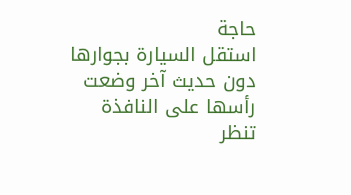حاجة
استقل السيارة بجوارها دون حديث آخر وضعت رأسها على النافذة تنظر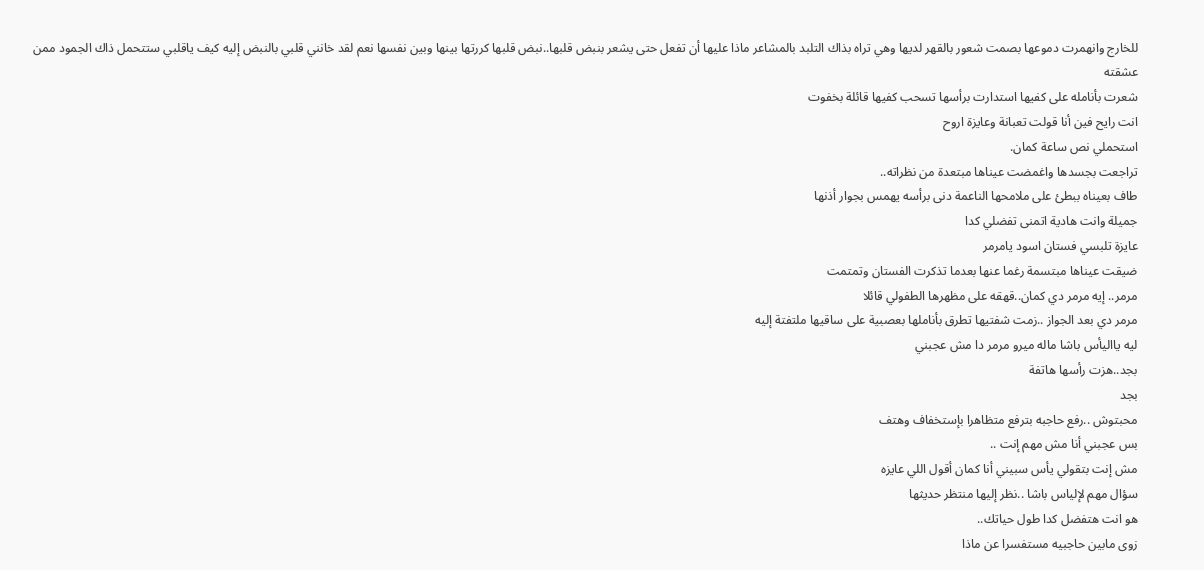للخارج وانهمرت دموعها بصمت شعور بالقهر لديها وهي تراه بذاك التلبد بالمشاعر ماذا عليها أن تفعل حتى يشعر بنبض قلبها..نبض قلبها كررتها بينها وبين نفسها نعم لقد خانني قلبي بالنبض إليه كيف ياقلبي ستتحمل ذاك الجمود ممن عشقته
شعرت بأنامله على كفيها استدارت برأسها تسحب كفيها قائلة بخفوت
انت رايح فين أنا قولت تعبانة وعايزة اروح
استحملي نص ساعة كمان.
تراجعت بجسدها واغمضت عيناها مبتعدة من نظراته..
طاف بعيناه ببطئ على ملامحها الناعمة دنى برأسه يهمس بجوار أذنها
جميلة وانت هادية اتمنى تفضلي كدا
عايزة تلبسي فستان اسود يامرمر
ضيقت عيناها مبتسمة رغما عنها بعدما تذكرت الفستان وتمتمت
مرمر.. إيه مرمر دي كمان..قهقه على مظهرها الطفولي قائلا
مرمر دي بعد الجواز ..زمت شفتيها تطرق بأناملها بعصبية على ساقيها ملتفتة إليه
ليه يااليأس باشا ماله ميرو مرمر دا مش عجبني
بجد..هزت رأسها هاتفة
بجد
محبتوش ..رفع حاجبه بترفع متظاهرا بإستخفاف وهتف
بس عجبني أنا مش مهم إنت ..
مش إنت بتقولي يأس سبيني أنا كمان أقول اللي عايزه
سؤال مهم لإلياس باشا ..نظر إليها منتظر حديثها
هو انت هتفضل كدا طول حياتك..
زوى مابين حاجبيه مستفسرا عن ماذا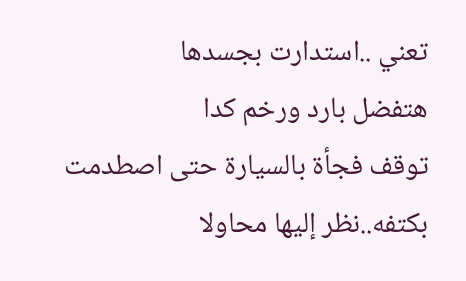تعني ..استدارت بجسدها
هتفضل بارد ورخم كدا
توقف فجأة بالسيارة حتى اصطدمت بكتفه..نظر إليها محاولا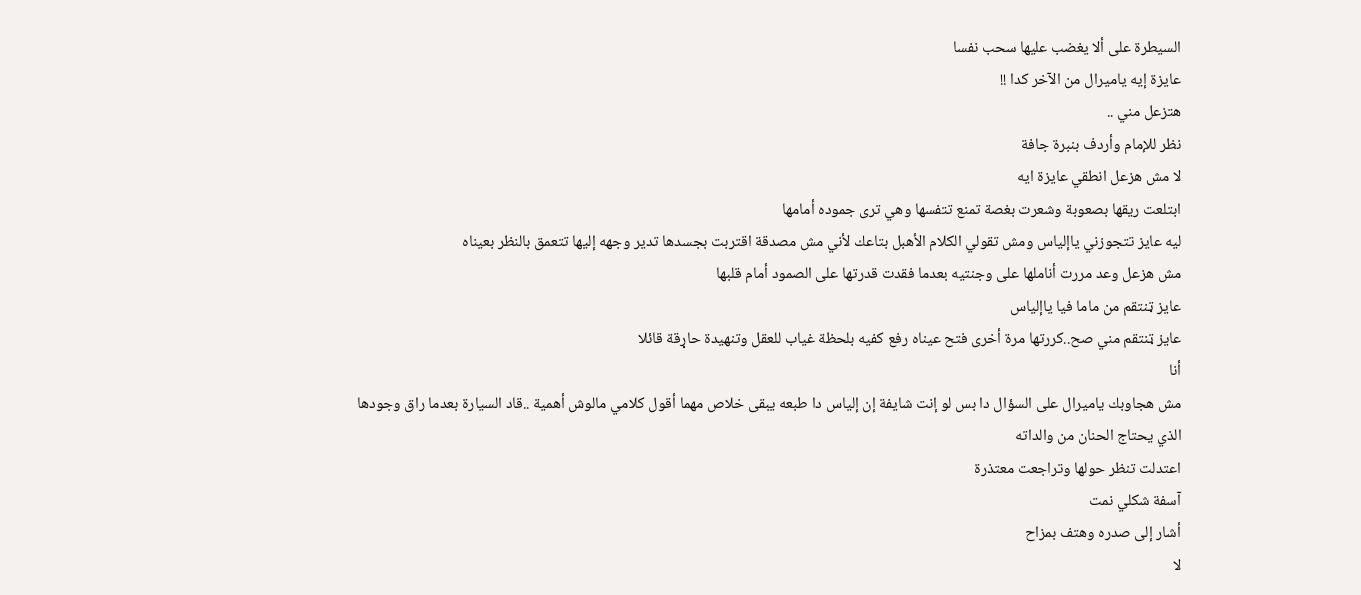السيطرة على ألا يغضب عليها سحب نفسا
عايزة إيه ياميرال من الآخر كدا !!
هتزعل مني ..
نظر للإمام وأردف بنبرة جافة
لا مش هزعل انطقي عايزة ايه
ابتلعت ريقها بصعوبة وشعرت بغصة تمنع تتفسها وهي ترى جموده أمامها
ليه عايز تتجوزني ياإلياس ومش تقولي الكلام الأهبل بتاعك لأني مش مصدقة اقتربت بجسدها تدير وجهه إليها تتعمق بالنظر بعيناه
مش هزعل وعد مررت أناملها على وجنتيه بعدما فقدت قدرتها على الصمود أمام قلبها
عايز ټنتقم من ماما فيا ياإلياس
عايز ټنتقم مني صح..كررتها مرة أخرى فتح عيناه رفع كفيه بلحظة غياب للعقل وتنهيدة حاړقة قائلا
أنا
مش هجاوبك ياميرال على السؤال دا بس لو إنت شايفة إن إلياس دا طبعه يبقى خلاص مهما أقول كلامي مالوش أهمية ..قاد السيارة بعدما راق وجودها
الذي يحتاج الحنان من والداته
اعتدلت تنظر حولها وتراجعت معتذرة
آسفة شكلي نمت
أشار إلى صدره وهتف بمزاح
لا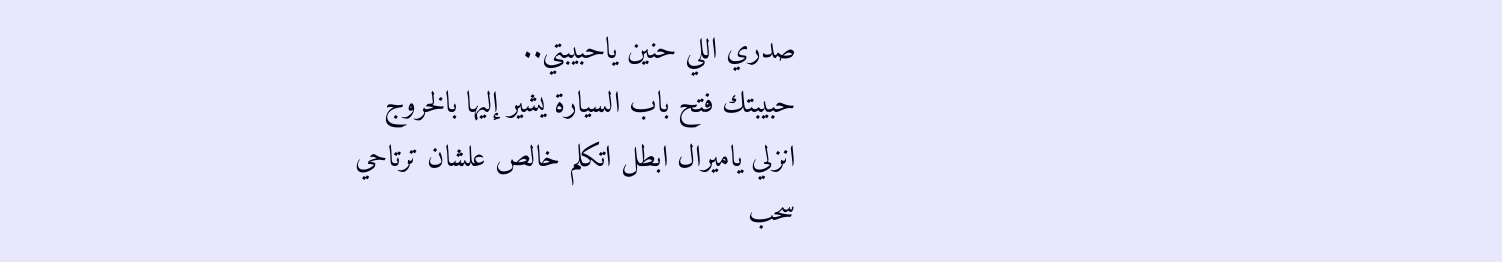صدري اللي حنين ياحبيبتي..
حبيبتك فتح باب السيارة يشير إليها بالخروج
انزلي ياميرال ابطل اتكلم خالص علشان ترتاحي
سحب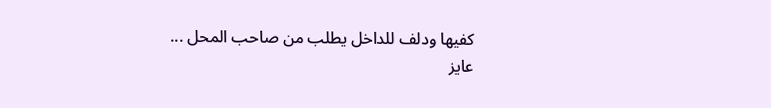كفيها ودلف للداخل يطلب من صاحب المحل ...
عايز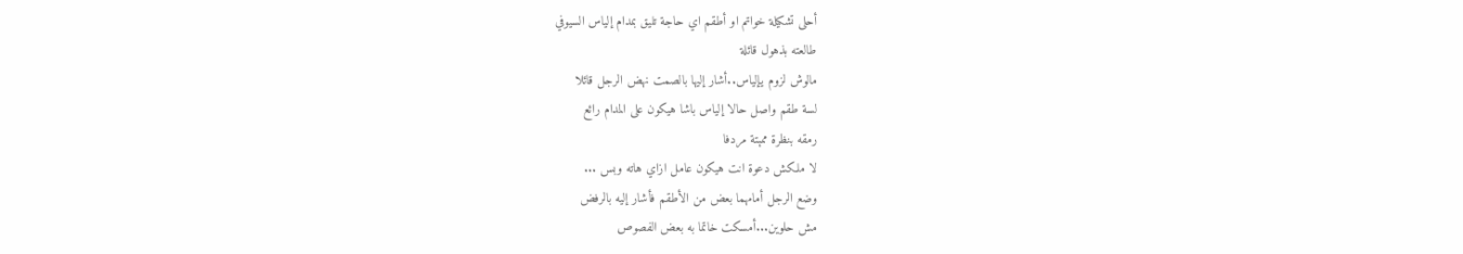أحلى تشكيلة خواتم او أطقم اي حاجة تليق بمدام إلياس السيوفي
طالعته بذهول قائلة
مالوش لزوم يإلياس..أشار إليها بالصمت نهض الرجل قائلا
لسة طقم واصل حالا إلياس باشا هيكون على المدام رائع
رمقه بنظرة ممېتة مردفا
لا ملكش دعوة انت هيكون عامل ازاي هاته وبس ...
وضع الرجل أمامهما بعض من الأطقم فأشار إليه بالرفض
مش حلوين...أمسكت خاتما به بعض الفصوص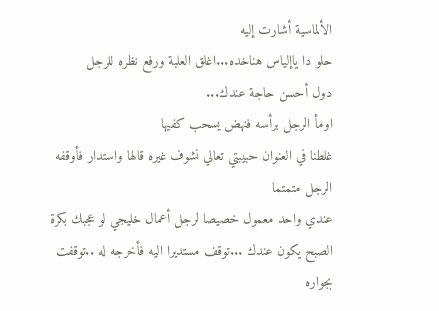الألماسية أشارت إليه
حلو دا ياإلياس هناخده...اغلق العلبة ورفع نظره للرجل
دول أحسن حاجة عندك...
اومأ الرجل برأسه فنهض يسحب كفيها
غلطنا في العنوان حبيبتي تعالي نشوف غيره قالها واستدار فأوقفه الرجل متمتما
عندي واحد معمول خصيصا لرجل أعمال خليجي لو عجبك بكرة الصبح يكون عندك ...توقف مستديرا اليه فأخرجه له ..توقفت بجواره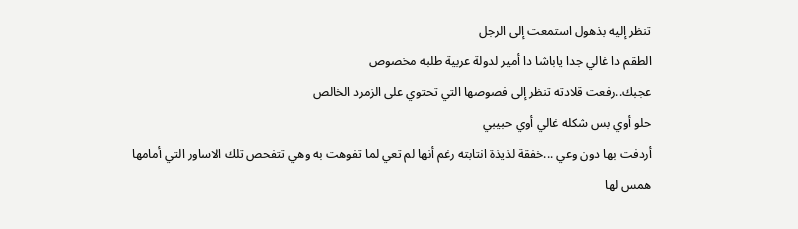تنظر إليه بذهول استمعت إلى الرجل
الطقم دا غالي جدا ياباشا دا أمير لدولة عربية طلبه مخصوص
عجبك..رفعت قلادته تنظر إلى فصوصها التي تحتوي على الزمرد الخالص
حلو أوي بس شكله غالي أوي حبيبي
أردفت بها دون وعي ...خفقة لذيذة انتابته رغم أنها لم تعي لما تفوهت به وهي تتفحص تلك الاساور التي أمامها
همس لها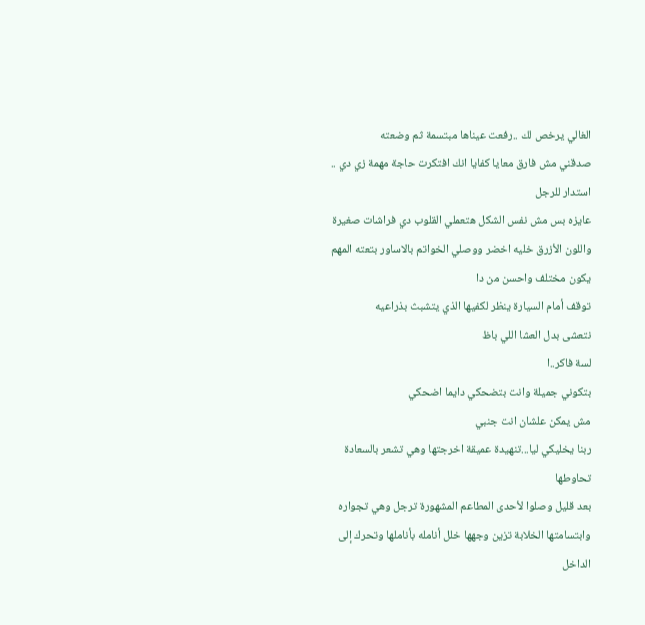الغالي يرخص لك ..رفعت عيناها مبتسمة ثم وضعته
صدقني مش فارق معايا كفايا انك افتكرت حاجة مهمة زي دي ..
استدار للرجل
عايزه بس مش نفس الشكل هتعملي القلوب دي فراشات صغيرة واللون الأزرق خليه اخضر ووصلي الخواتم بالاساور بتعته المهم يكون مختلف واحسن من دا
توقف أمام السيارة ينظر لكفيها الذي يتشبث بذراعيه
نتعشى بدل العشا اللي باظ
لسة فاكر..ا
بتكوني جميلة وانت بتضحكي دايما اضحكي
مش يمكن علشان انت جنبي
ربنا يخليكي ليا...تنهيدة عميقة اخرجتها وهي تشعر بالسعادة تحاوطها
بعد قليل وصلوا لأحدى المطاعم المشهورة ترجل وهي تجواره وابتسامتها الخلابة تزين وجهها خلل أنامله بأناملها وتحرك إلى الداخل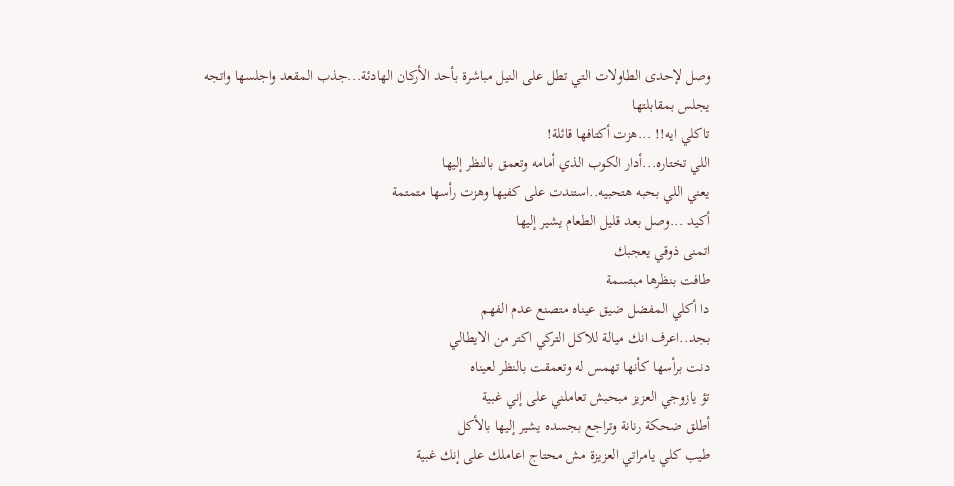وصل لإحدى الطاولات التي تطل على النيل مباشرة بأحد الأركان الهادئة...جذب المقعد واجلسها واتجه يجلس بمقابلتها
تاكلي ايه!! ...هزت أكتافها قائلة!
اللي تختاره...أدار الكوب الذي أمامه وتعمق بالنظر إليها
يعني اللي بحبه هتحبيه..استندت على كفيها وهزت رأسها متمتمة
أكيد ...وصل بعد قليل الطعام يشير إليها
اتمنى ذوقي يعجبك
طافت بنظرها مبتسمة
دا أكلي المفضل ضيق عيناه متصنع عدم الفهم
بجد..اعرف انك ميالة للاكل التركي اكتر من الايطالي
دنت برأسها كأنها تهمس له وتعمقت بالنظر لعيناه
تؤ يازوجي العزيز مبحبش تعاملني على إني غبية
أطلق ضحكة رنانة وتراجع بجسده يشير إليها بالأكل
طيب كلي يامراتي العزيزة مش محتاج اعاملك على إنك غبية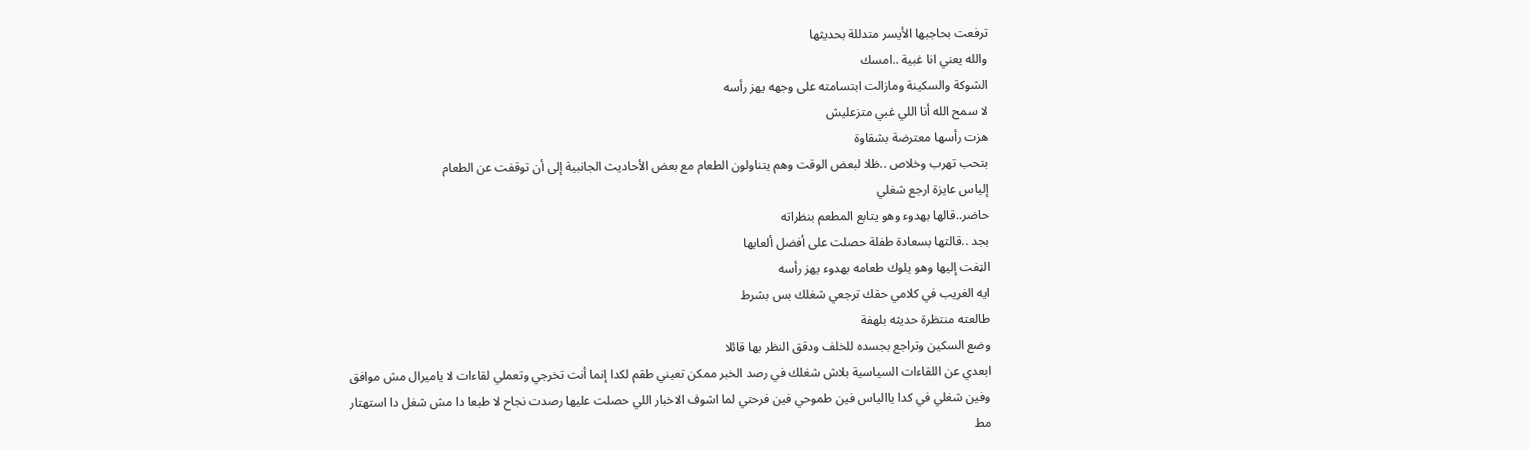ترفعت بحاجبها الأيسر متدللة بحديثها
والله يعني انا غبية ..امسك
الشوكة والسکينة ومازالت ابتسامته على وجهه يهز رأسه
لا سمح الله أنا اللي غبي متزعليش
هزت رأسها معترضة بشقاوة
بتحب تهرب وخلاص ..ظلا لبعض الوقت وهم يتناولون الطعام مع بعض الأحاديث الجانبية إلى أن توقفت عن الطعام
إلياس عايزة ارجع شغلي
حاضر..قالها بهدوء وهو يتابع المطعم بنظراته
بجد ..قالتها بسعادة طفلة حصلت على أفضل ألعابها
الټفت إليها وهو يلوك طعامه بهدوء يهز رأسه
ايه الغريب في كلامي حقك ترجعي شغلك بس بشرط
طالعته منتظرة حديثه بلهفة
وضع السکين وتراجع بجسده للخلف ودقق النظر بها قائلا
ابعدي عن اللقاءات السياسية بلاش شغلك في رصد الخبر ممكن تعيني طقم لكدا إنما أنت تخرجي وتعملي لقاءات لا ياميرال مش موافق
وفين شغلي في كدا ياالياس فين طموحي فين فرحتي لما اشوف الاخبار اللي حصلت عليها رصدت نجاح لا طبعا دا مش شغل دا استهتار
مط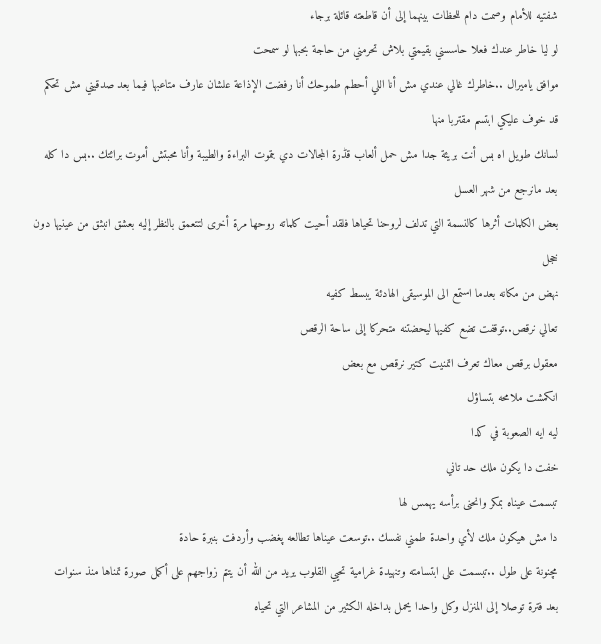شفتيه للأمام وصمت دام للحظات بينهما إلى أن قاطعته قائلة برجاء
لو ليا خاطر عندك فعلا حاسسني بقيمتي بلاش تحرمني من حاجة بحبها لو سمحت
موافق ياميرال ..خاطرك غالي عندي مش أنا اللي أحطم طموحك أنا رفضت الإذاعة علشان عارف متاعبها فيما بعد صدقيني مش تحكم قد خوف عليكي ابتسم مقتربا منها
لسانك طويل اه بس أنت بريئة جدا مش حمل ألعاب قڈرة المجالات دي بټموت البراءة والطيبة وأنا محبتش أموت برائتك ..بس دا كله بعد مانرجع من شهر العسل
بعض الكلمات أثرها كالنسمة التي تدلف لروحنا تحياها فلقد أحيت كلماته روحها مرة أخرى لتتعمق بالنظر إليه بعشق انبثق من عينيها دون خجل
نهض من مكانه بعدما استمع الى الموسيقى الهادئة يبسط كفيه
تعالي نرقص..توقفت تضع كفيها ليحضتنه متحركا إلى ساحة الرقص
معقول برقص معاك تعرف اتمنيت كتير نرقص مع بعض
انكمشت ملامحه بتساؤل
ليه ايه الصعوبة في كدا
خفت دا يكون ملك حد تاني
تبسمت عيناه بمكر وانحنى برأسه يهمس لها
دا مش هيكون ملك لأي واحدة طمني نفسك ..توسعت عيناها تطالعه پغضب وأردفت بنبرة حادة
مچنونة على طول ..تبسمت على ابتسامته وتنهيدة غرامية تحيي القلوب يريد من الله أن يتتم زواجهم على أكمل صورة تمناها منذ سنوات
بعد فترة توصلا إلى المنزل وكل واحدا يحمل بداخله الكثير من المشاعر التي تحياه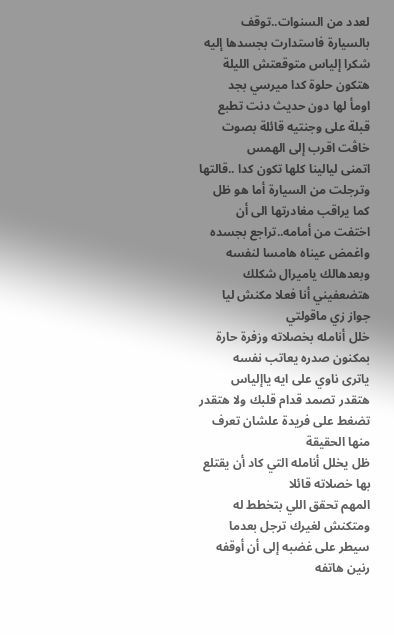لعدد من السنوات..توقف بالسيارة فاستدارت بجسدها إليه
شكرا إلياس متوقعتش الليلة هتكون حلوة كدا ميرسي بجد
اومأ لها دون حديث دنت تطبع قبلة على وجنتيه قائلة بصوت خاڤت اقرب إلى الهمس
اتمنى ليالينا كلها تكون كدا ..قالتها وترجلت من السيارة أما هو ظل كما يراقب مغادرتها الى أن اختفت من أمامه..تراجع بجسده واغمض عيناه هامسا لنفسه
وبعدهالك ياميرال شكلك هتضعفيني أنا فعلا مكنش ليا جواز زي ماقولتي
خلل أنامله بخصلاته وزفرة حارة بمكنون صدره يعاتب نفسه
ياترى ناوي على ايه ياإلياس هتقدر تصمد قدام قلبك ولا هتقدر تضغط على فريدة علشان تعرف منها الحقيقة
ظل يخلل أنامله التي كاد أن يقتلع بها خصلاته قائلا
المهم تحقق اللي بتخطط له ومتكنش لغيرك ترجل بعدما سيطر على غضبه إلى أن أوقفه رنين هاتفه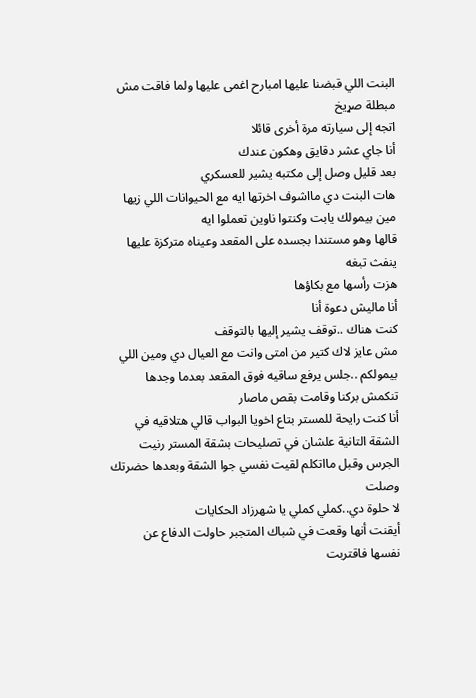البنت اللي قبضنا عليها امبارح اغمى عليها ولما فاقت مش مبطلة صړيخ
اتجه إلى سيارته مرة أخرى قائلا
أنا جاي عشر دقايق وهكون عندك
بعد قليل وصل إلى مكتبه يشير للعسكري
هات البنت دي مااشوف اخرتها ايه مع الحيوانات اللي زيها
مين بيمولك يابت وكنتوا ناوين تعملوا ايه
قالها وهو مستندا بجسده على المقعد وعيناه متركزة عليها ينفث تبغه
هزت رأسها مع بكاؤها
أنا ماليش دعوة أنا
كنت هناك ..توقف يشير إليها بالتوقف
مش عايز لاك كتير من امتى وانت مع العيال دي ومين اللي بيمولكم ..جلس يرفع ساقيه فوق المقعد بعدما وجدها تنكمش بركنا وقامت بقص ماصار
أنا كنت رايحة للمستر بتاع اخويا البواب قالي هتلاقيه في الشقة التانية علشان في تصليحات بشقة المستر رنيت الجرس وقبل مااتكلم لقيت نفسي جوا الشقة وبعدها حضرتك وصلت
لا حلوة دي..كملي كملي يا شهرزاد الحكايات
أيقنت أنها وقعت في شباك المتجبر حاولت الدفاع عن نفسها فاقتربت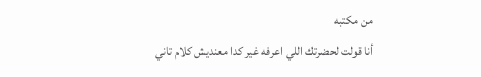من مكتبه
أنا قولت لحضرتك اللي اعرفه غير كدا معنديش كلام تاني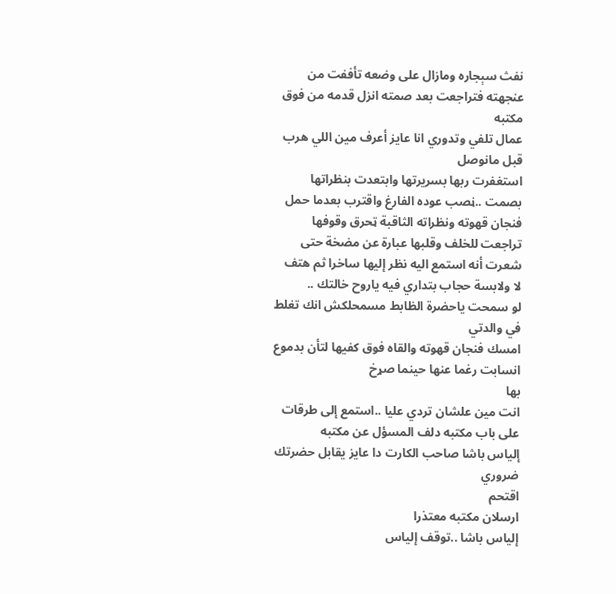نفث سېجاره ومازال على وضعه تأففت من عنجهته فتراجعت بعد صمته انزل قدمه من فوق مكتبه
عمال تلفي وتدوري انا عايز أعرف مين اللي هرب قبل مانوصل
استغفرت ربها بسريرتها وابتعدت بنظراتها بصمت ..ڼصب عوده الفارغ واقترب بعدما حمل فنجان قهوته ونظراته الثاقبة ټحرق وقوفها تراجعت للخلف وقلبها عبارة عن مضخة حتى شعرت أنه استمع اليه نظر إليها ساخرا ثم هتف
لا ولابسة حجاب بتداري فيه ياروح خالتك ..
لو سمحت ياحضرة الظابط مسمحلكش انك تغلط في والدتي
امسك فنجان قهوته والقاه فوق كفيها لتأن بدموع انسابت رغما عنها حينما صړخ
بها
انت مين علشان تردي عليا ..استمع إلى طرقات على باب مكتبه دلف المسؤل عن مكتبه
إلياس باشا صاحب الكارت دا عايز يقابل حضرتك ضروري
اقتحم
ارسلان مكتبه معتذرا
إلياس باشا ..توقف إلياس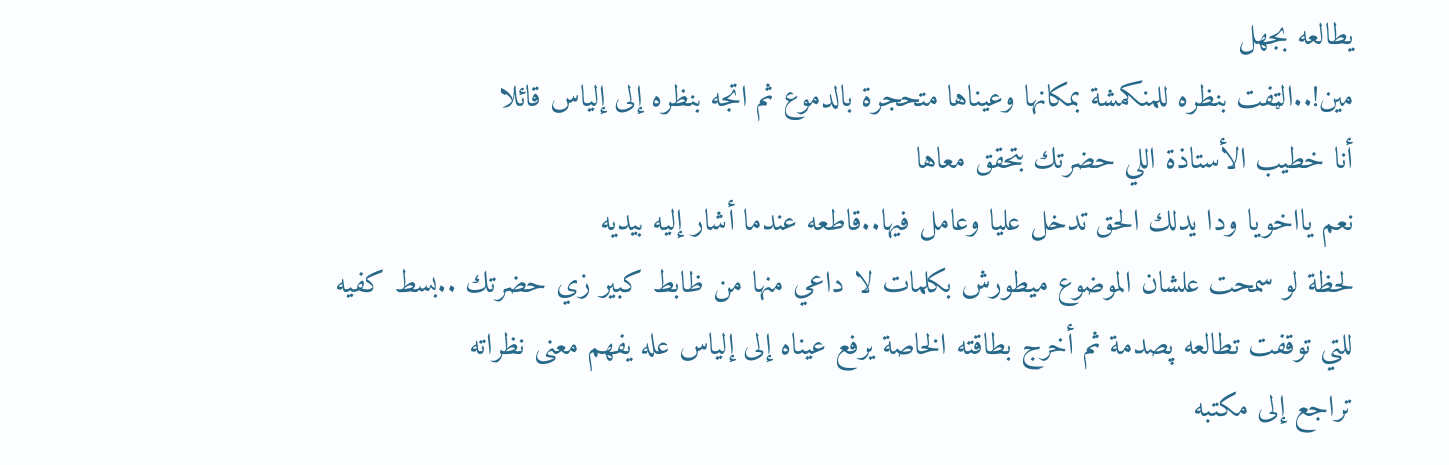يطالعه بجهل
مين!..الټفت بنظره للمنكمشة بمكانها وعيناها متحجرة بالدموع ثم اتجه بنظره إلى إلياس قائلا
أنا خطيب الأستاذة اللي حضرتك بتحقق معاها
نعم يااخويا ودا يدلك الحق تدخل عليا وعامل فيها..قاطعه عندما أشار إليه بيديه
لحظة لو سمحت علشان الموضوع ميطورش بكلمات لا داعي منها من ظابط كبير زي حضرتك ..بسط كفيه للتي توقفت تطالعه پصدمة ثم أخرج بطاقته الخاصة يرفع عيناه إلى إلياس عله يفهم معنى نظراته
تراجع إلى مكتبه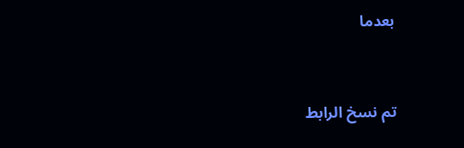بعدما


تم نسخ الرابط